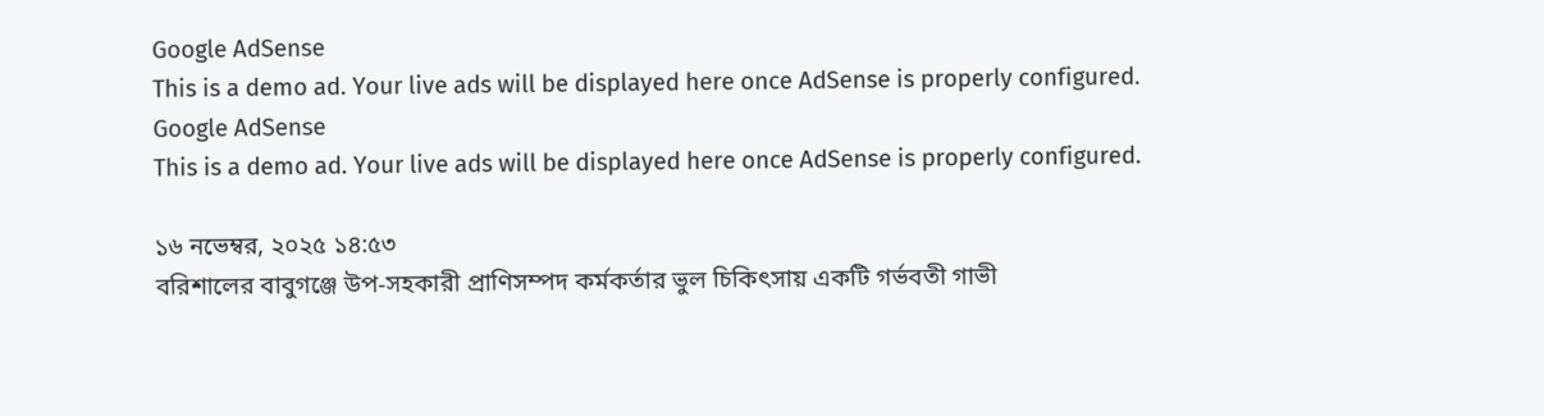Google AdSense
This is a demo ad. Your live ads will be displayed here once AdSense is properly configured.
Google AdSense
This is a demo ad. Your live ads will be displayed here once AdSense is properly configured.

১৬ নভেম্বর, ২০২৫ ১৪:৫৩
বরিশালের বাবুগঞ্জে উপ-সহকারী প্রাণিসম্পদ কর্মকর্তার ভুল চিকিৎসায় একটি গর্ভবতী গাভী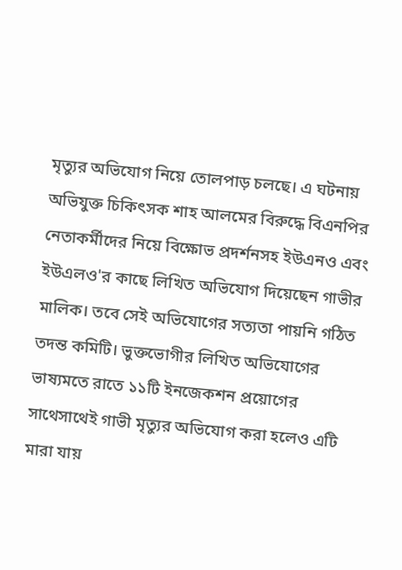মৃত্যুর অভিযোগ নিয়ে তোলপাড় চলছে। এ ঘটনায় অভিযুক্ত চিকিৎসক শাহ আলমের বিরুদ্ধে বিএনপির নেতাকর্মীদের নিয়ে বিক্ষোভ প্রদর্শনসহ ইউএনও এবং ইউএলও'র কাছে লিখিত অভিযোগ দিয়েছেন গাভীর মালিক। তবে সেই অভিযোগের সত্যতা পায়নি গঠিত তদন্ত কমিটি। ভুক্তভোগীর লিখিত অভিযোগের ভাষ্যমতে রাতে ১১টি ইনজেকশন প্রয়োগের সাথেসাথেই গাভী মৃত্যুর অভিযোগ করা হলেও এটি মারা যায়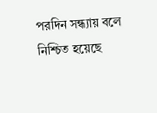পরদিন সন্ধ্যায় বলে নিশ্চিত হয়েছে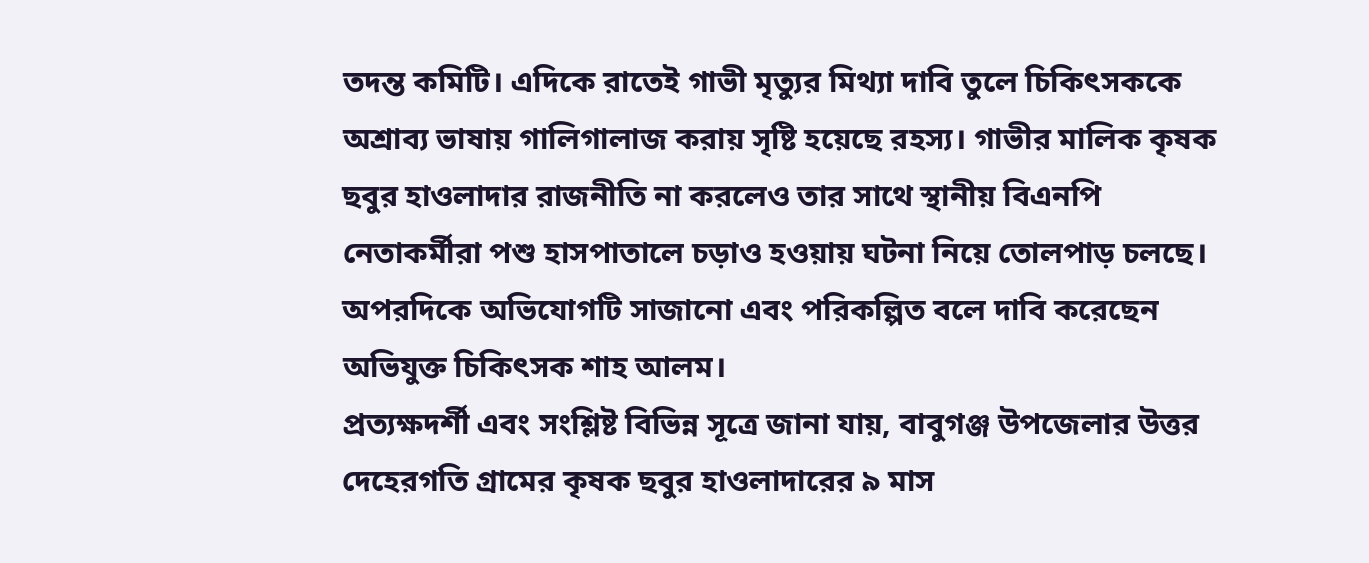তদন্ত কমিটি। এদিকে রাতেই গাভী মৃত্যুর মিথ্যা দাবি তুলে চিকিৎসককে অশ্রাব্য ভাষায় গালিগালাজ করায় সৃষ্টি হয়েছে রহস্য। গাভীর মালিক কৃষক ছবুর হাওলাদার রাজনীতি না করলেও তার সাথে স্থানীয় বিএনপি নেতাকর্মীরা পশু হাসপাতালে চড়াও হওয়ায় ঘটনা নিয়ে তোলপাড় চলছে। অপরদিকে অভিযোগটি সাজানো এবং পরিকল্পিত বলে দাবি করেছেন অভিযুক্ত চিকিৎসক শাহ আলম।
প্রত্যক্ষদর্শী এবং সংশ্লিষ্ট বিভিন্ন সূত্রে জানা যায়, বাবুগঞ্জ উপজেলার উত্তর দেহেরগতি গ্রামের কৃষক ছবুর হাওলাদারের ৯ মাস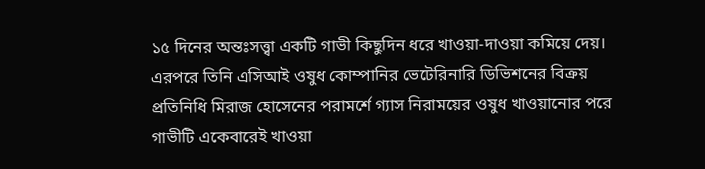১৫ দিনের অন্তঃসত্ত্বা একটি গাভী কিছুদিন ধরে খাওয়া-দাওয়া কমিয়ে দেয়। এরপরে তিনি এসিআই ওষুধ কোম্পানির ভেটেরিনারি ডিভিশনের বিক্রয় প্রতিনিধি মিরাজ হোসেনের পরামর্শে গ্যাস নিরাময়ের ওষুধ খাওয়ানোর পরে গাভীটি একেবারেই খাওয়া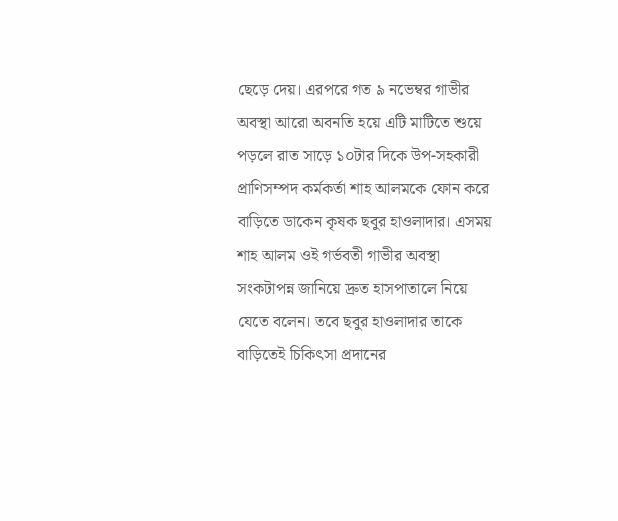ছেড়ে দেয়। এরপরে গত ৯ নভেম্বর গাভীর অবস্থা আরো অবনতি হয়ে এটি মাটিতে শুয়ে পড়লে রাত সাড়ে ১০টার দিকে উপ-সহকারী প্রাণিসম্পদ কর্মকর্তা শাহ আলমকে ফোন করে বাড়িতে ডাকেন কৃষক ছবুর হাওলাদার। এসময় শাহ আলম ওই গর্ভবতী গাভীর অবস্থা সংকটাপন্ন জানিয়ে দ্রুত হাসপাতালে নিয়ে যেতে বলেন। তবে ছবুর হাওলাদার তাকে বাড়িতেই চিকিৎসা প্রদানের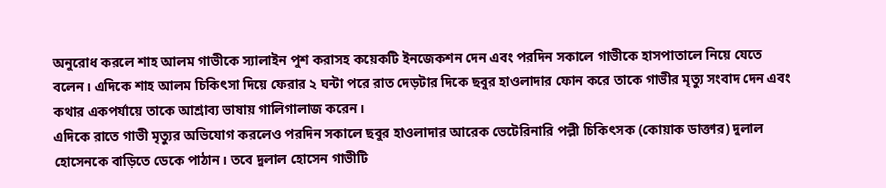অনুরোধ করলে শাহ আলম গাভীকে স্যালাইন পুশ করাসহ কয়েকটি ইনজেকশন দেন এবং পরদিন সকালে গাভীকে হাসপাতালে নিয়ে যেতে বলেন। এদিকে শাহ আলম চিকিৎসা দিয়ে ফেরার ২ ঘন্টা পরে রাত দেড়টার দিকে ছবুর হাওলাদার ফোন করে তাকে গাভীর মৃত্যু সংবাদ দেন এবং কথার একপর্যায়ে তাকে আশ্রাব্য ভাষায় গালিগালাজ করেন।
এদিকে রাতে গাভী মৃত্যুর অভিযোগ করলেও পরদিন সকালে ছবুর হাওলাদার আরেক ভেটেরিনারি পল্লী চিকিৎসক (কোয়াক ডাক্তার) দুলাল হোসেনকে বাড়িতে ডেকে পাঠান। তবে দুলাল হোসেন গাভীটি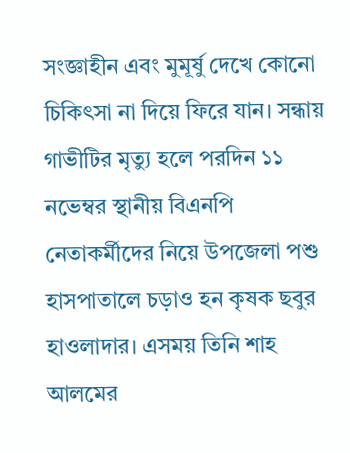সংজ্ঞাহীন এবং মুমূর্ষু দেখে কোনো চিকিৎসা না দিয়ে ফিরে যান। সন্ধায় গাভীটির মৃত্যু হলে পরদিন ১১ নভেম্বর স্থানীয় বিএনপি নেতাকর্মীদের নিয়ে উপজেলা পশু হাসপাতালে চড়াও হন কৃষক ছবুর হাওলাদার। এসময় তিনি শাহ আলমের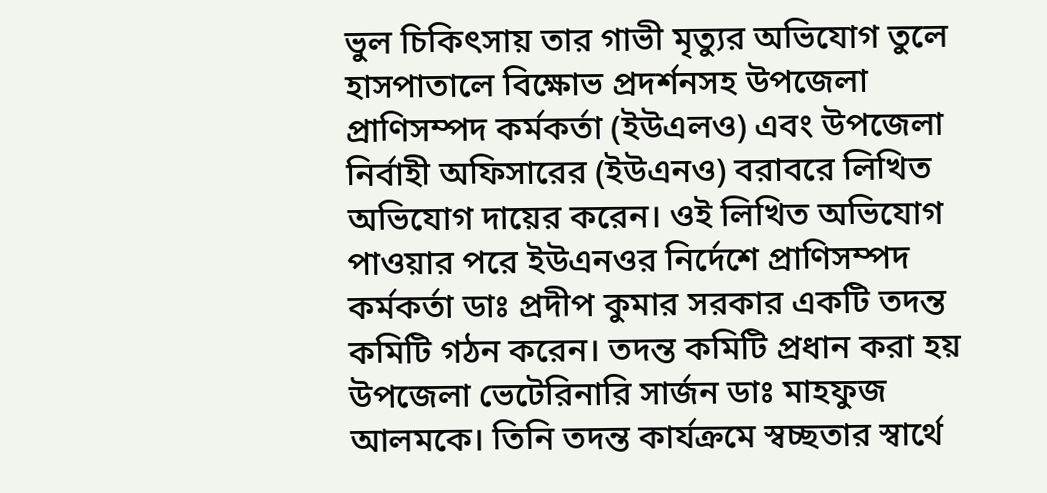ভুল চিকিৎসায় তার গাভী মৃত্যুর অভিযোগ তুলে হাসপাতালে বিক্ষোভ প্রদর্শনসহ উপজেলা প্রাণিসম্পদ কর্মকর্তা (ইউএলও) এবং উপজেলা নির্বাহী অফিসারের (ইউএনও) বরাবরে লিখিত অভিযোগ দায়ের করেন। ওই লিখিত অভিযোগ পাওয়ার পরে ইউএনওর নির্দেশে প্রাণিসম্পদ কর্মকর্তা ডাঃ প্রদীপ কুমার সরকার একটি তদন্ত কমিটি গঠন করেন। তদন্ত কমিটি প্রধান করা হয় উপজেলা ভেটেরিনারি সার্জন ডাঃ মাহফুজ আলমকে। তিনি তদন্ত কার্যক্রমে স্বচ্ছতার স্বার্থে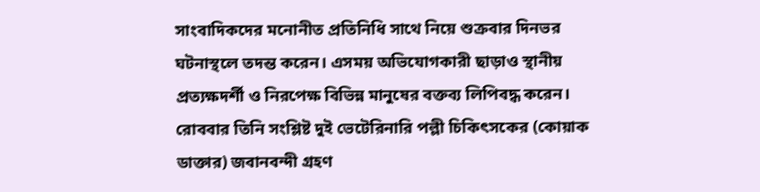সাংবাদিকদের মনোনীত প্রতিনিধি সাথে নিয়ে শুক্রবার দিনভর ঘটনাস্থলে তদন্ত করেন। এসময় অভিযোগকারী ছাড়াও স্থানীয় প্রত্যক্ষদর্শী ও নিরপেক্ষ বিভিন্ন মানুষের বক্তব্য লিপিবদ্ধ করেন। রোববার তিনি সংশ্লিষ্ট দুই ভেটেরিনারি পল্লী চিকিৎসকের (কোয়াক ডাক্তার) জবানবন্দী গ্রহণ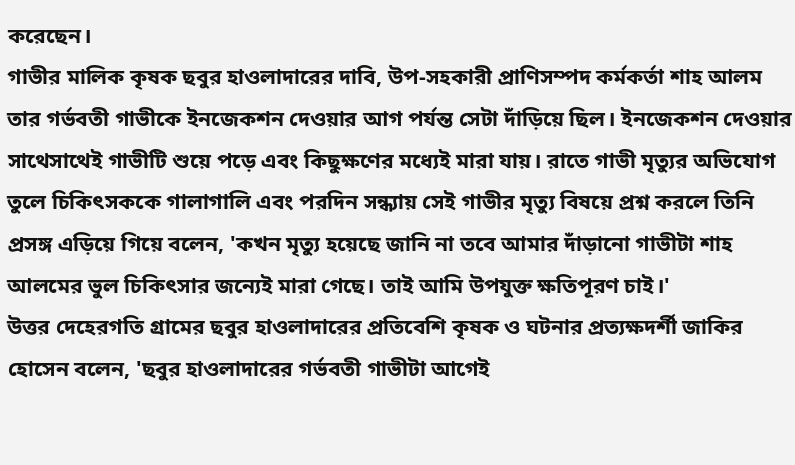করেছেন।
গাভীর মালিক কৃষক ছবুর হাওলাদারের দাবি, উপ-সহকারী প্রাণিসম্পদ কর্মকর্তা শাহ আলম তার গর্ভবতী গাভীকে ইনজেকশন দেওয়ার আগ পর্যন্ত সেটা দাঁড়িয়ে ছিল। ইনজেকশন দেওয়ার সাথেসাথেই গাভীটি শুয়ে পড়ে এবং কিছুক্ষণের মধ্যেই মারা যায়। রাতে গাভী মৃত্যুর অভিযোগ তুলে চিকিৎসককে গালাগালি এবং পরদিন সন্ধ্যায় সেই গাভীর মৃত্যু বিষয়ে প্রশ্ন করলে তিনি প্রসঙ্গ এড়িয়ে গিয়ে বলেন, 'কখন মৃত্যু হয়েছে জানি না তবে আমার দাঁড়ানো গাভীটা শাহ আলমের ভুল চিকিৎসার জন্যেই মারা গেছে। তাই আমি উপযুক্ত ক্ষতিপূরণ চাই।'
উত্তর দেহেরগতি গ্রামের ছবুর হাওলাদারের প্রতিবেশি কৃষক ও ঘটনার প্রত্যক্ষদর্শী জাকির হোসেন বলেন, 'ছবুর হাওলাদারের গর্ভবতী গাভীটা আগেই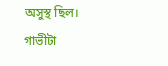অসুস্থ ছিল। গাভীটা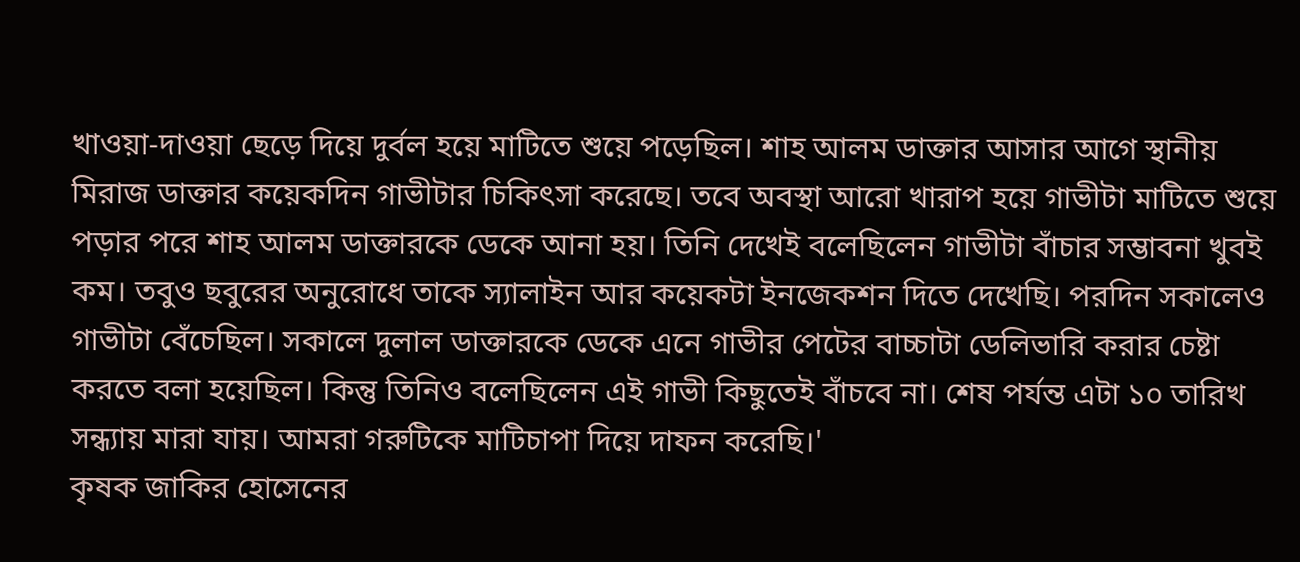খাওয়া-দাওয়া ছেড়ে দিয়ে দুর্বল হয়ে মাটিতে শুয়ে পড়েছিল। শাহ আলম ডাক্তার আসার আগে স্থানীয় মিরাজ ডাক্তার কয়েকদিন গাভীটার চিকিৎসা করেছে। তবে অবস্থা আরো খারাপ হয়ে গাভীটা মাটিতে শুয়ে পড়ার পরে শাহ আলম ডাক্তারকে ডেকে আনা হয়। তিনি দেখেই বলেছিলেন গাভীটা বাঁচার সম্ভাবনা খুবই কম। তবুও ছবুরের অনুরোধে তাকে স্যালাইন আর কয়েকটা ইনজেকশন দিতে দেখেছি। পরদিন সকালেও গাভীটা বেঁচেছিল। সকালে দুলাল ডাক্তারকে ডেকে এনে গাভীর পেটের বাচ্চাটা ডেলিভারি করার চেষ্টা করতে বলা হয়েছিল। কিন্তু তিনিও বলেছিলেন এই গাভী কিছুতেই বাঁচবে না। শেষ পর্যন্ত এটা ১০ তারিখ সন্ধ্যায় মারা যায়। আমরা গরুটিকে মাটিচাপা দিয়ে দাফন করেছি।'
কৃষক জাকির হোসেনের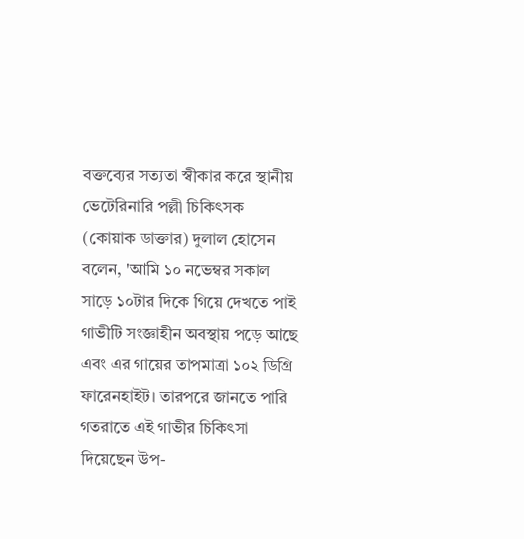বক্তব্যের সত্যতা স্বীকার করে স্থানীয় ভেটেরিনারি পল্লী চিকিৎসক (কোয়াক ডাক্তার) দুলাল হোসেন বলেন, 'আমি ১০ নভেম্বর সকাল সাড়ে ১০টার দিকে গিয়ে দেখতে পাই গাভীটি সংজ্ঞাহীন অবস্থায় পড়ে আছে এবং এর গায়ের তাপমাত্রা ১০২ ডিগ্রি ফারেনহাইট। তারপরে জানতে পারি গতরাতে এই গাভীর চিকিৎসা দিয়েছেন উপ-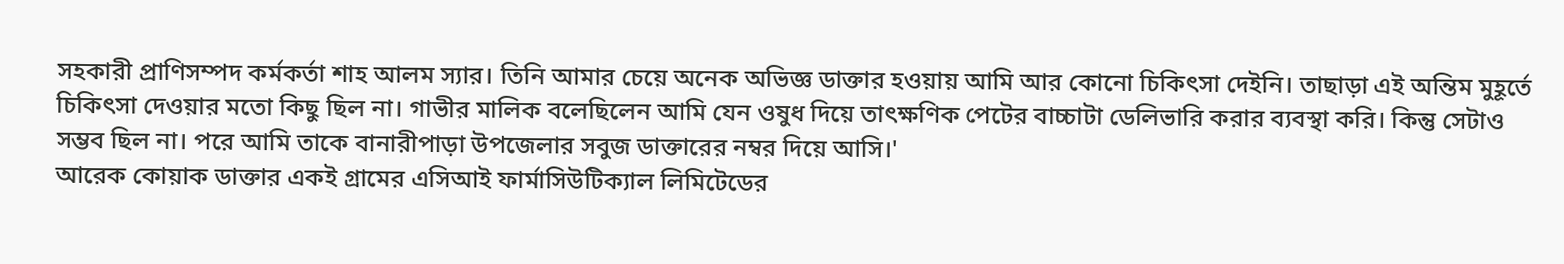সহকারী প্রাণিসম্পদ কর্মকর্তা শাহ আলম স্যার। তিনি আমার চেয়ে অনেক অভিজ্ঞ ডাক্তার হওয়ায় আমি আর কোনো চিকিৎসা দেইনি। তাছাড়া এই অন্তিম মুহূর্তে চিকিৎসা দেওয়ার মতো কিছু ছিল না। গাভীর মালিক বলেছিলেন আমি যেন ওষুধ দিয়ে তাৎক্ষণিক পেটের বাচ্চাটা ডেলিভারি করার ব্যবস্থা করি। কিন্তু সেটাও সম্ভব ছিল না। পরে আমি তাকে বানারীপাড়া উপজেলার সবুজ ডাক্তারের নম্বর দিয়ে আসি।'
আরেক কোয়াক ডাক্তার একই গ্রামের এসিআই ফার্মাসিউটিক্যাল লিমিটেডের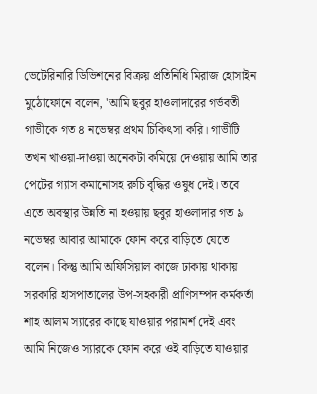ভেটেরিনারি ডিভিশনের বিক্রয় প্রতিনিধি মিরাজ হোসাইন মুঠোফোনে বলেন, 'আমি ছবুর হাওলাদারের গর্ভবতী গাভীকে গত ৪ নভেম্বর প্রথম চিকিৎসা করি। গাভীটি তখন খাওয়া-দাওয়া অনেকটা কমিয়ে দেওয়ায় আমি তার পেটের গ্যাস কমানোসহ রুচি বৃদ্ধির ওষুধ দেই। তবে এতে অবস্থার উন্নতি না হওয়ায় ছবুর হাওলাদার গত ৯ নভেম্বর আবার আমাকে ফোন করে বাড়িতে যেতে বলেন। কিন্তু আমি অফিসিয়াল কাজে ঢাকায় থাকায় সরকারি হাসপাতালের উপ-সহকারী প্রাণিসম্পদ কর্মকর্তা শাহ আলম স্যারের কাছে যাওয়ার পরামর্শ দেই এবং আমি নিজেও স্যারকে ফোন করে ওই বাড়িতে যাওয়ার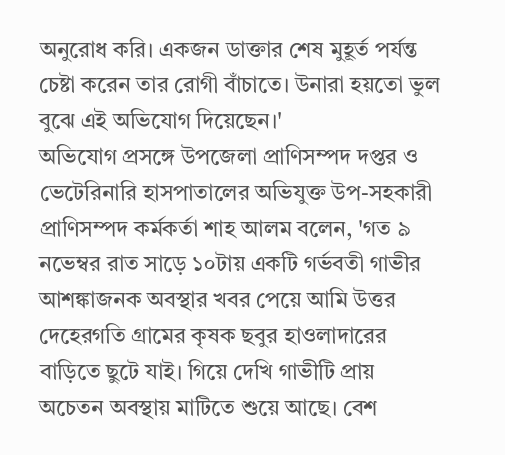অনুরোধ করি। একজন ডাক্তার শেষ মুহূর্ত পর্যন্ত চেষ্টা করেন তার রোগী বাঁচাতে। উনারা হয়তো ভুল বুঝে এই অভিযোগ দিয়েছেন।'
অভিযোগ প্রসঙ্গে উপজেলা প্রাণিসম্পদ দপ্তর ও ভেটেরিনারি হাসপাতালের অভিযুক্ত উপ-সহকারী প্রাণিসম্পদ কর্মকর্তা শাহ আলম বলেন, 'গত ৯ নভেম্বর রাত সাড়ে ১০টায় একটি গর্ভবতী গাভীর আশঙ্কাজনক অবস্থার খবর পেয়ে আমি উত্তর দেহেরগতি গ্রামের কৃষক ছবুর হাওলাদারের বাড়িতে ছুটে যাই। গিয়ে দেখি গাভীটি প্রায় অচেতন অবস্থায় মাটিতে শুয়ে আছে। বেশ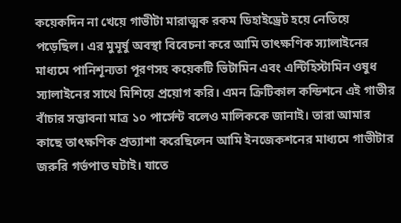কয়েকদিন না খেয়ে গাভীটা মারাত্মক রকম ডিহাইড্রেট হয়ে নেতিয়ে পড়েছিল। এর মুমূর্ষু অবস্থা বিবেচনা করে আমি তাৎক্ষণিক স্যালাইনের মাধ্যমে পানিশূন্যতা পূরণসহ কয়েকটি ভিটামিন এবং এন্টিহিস্টামিন ওষুধ স্যালাইনের সাথে মিশিয়ে প্রয়োগ করি। এমন ক্রিটিকাল কন্ডিশনে এই গাভীর বাঁচার সম্ভাবনা মাত্র ১০ পার্সেন্ট বলেও মালিককে জানাই। তারা আমার কাছে তাৎক্ষণিক প্রত্যাশা করেছিলেন আমি ইনজেকশনের মাধ্যমে গাভীটার জরুরি গর্ভপাত ঘটাই। যাতে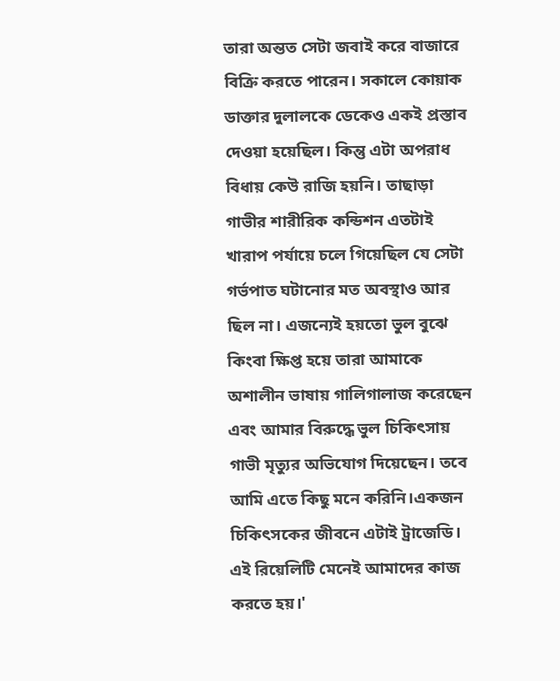তারা অন্তত সেটা জবাই করে বাজারে বিক্রি করতে পারেন। সকালে কোয়াক ডাক্তার দুলালকে ডেকেও একই প্রস্তাব দেওয়া হয়েছিল। কিন্তু এটা অপরাধ বিধায় কেউ রাজি হয়নি। তাছাড়া গাভীর শারীরিক কন্ডিশন এতটাই খারাপ পর্যায়ে চলে গিয়েছিল যে সেটা গর্ভপাত ঘটানোর মত অবস্থাও আর ছিল না। এজন্যেই হয়তো ভুল বুঝে কিংবা ক্ষিপ্ত হয়ে তারা আমাকে অশালীন ভাষায় গালিগালাজ করেছেন এবং আমার বিরুদ্ধে ভুল চিকিৎসায় গাভী মৃত্যুর অভিযোগ দিয়েছেন। তবে আমি এতে কিছু মনে করিনি।একজন চিকিৎসকের জীবনে এটাই ট্রাজেডি। এই রিয়েলিটি মেনেই আমাদের কাজ করতে হয়।'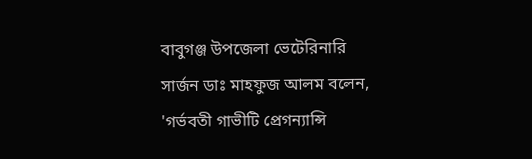বাবুগঞ্জ উপজেলা ভেটেরিনারি সার্জন ডাঃ মাহফুজ আলম বলেন, 'গর্ভবতী গাভীটি প্রেগন্যান্সি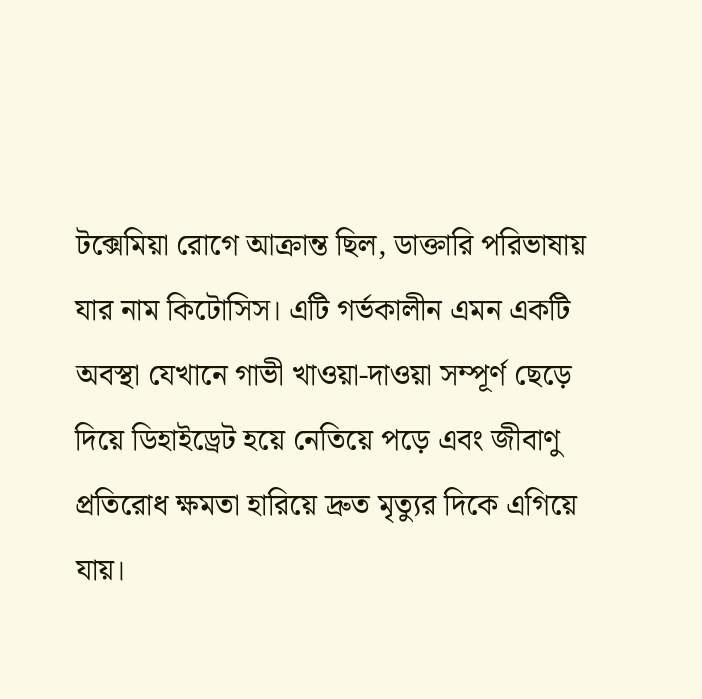টক্সেমিয়া রোগে আক্রান্ত ছিল, ডাক্তারি পরিভাষায় যার নাম কিটোসিস। এটি গর্ভকালীন এমন একটি অবস্থা যেখানে গাভী খাওয়া-দাওয়া সম্পূর্ণ ছেড়ে দিয়ে ডিহাইড্রেট হয়ে নেতিয়ে পড়ে এবং জীবাণু প্রতিরোধ ক্ষমতা হারিয়ে দ্রুত মৃত্যুর দিকে এগিয়ে যায়।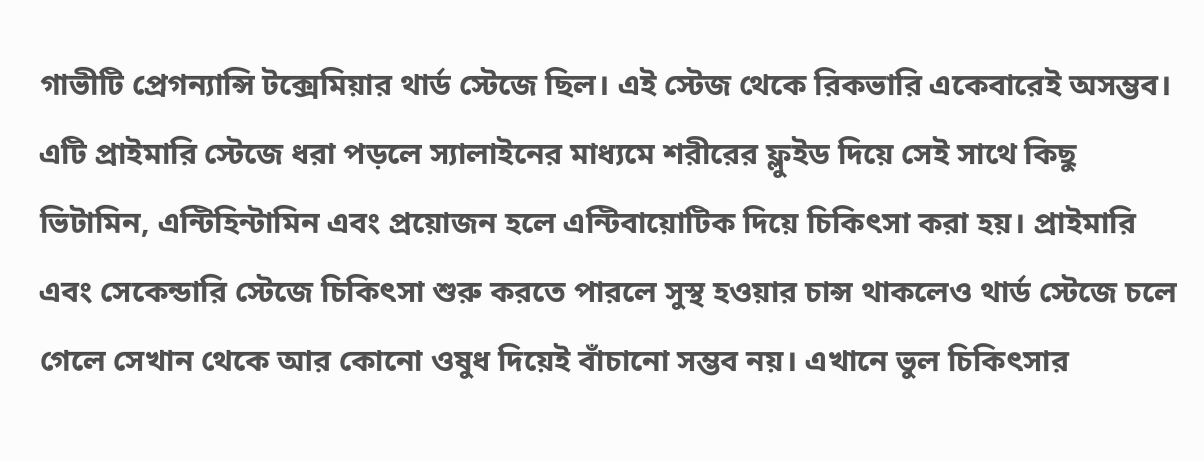গাভীটি প্রেগন্যান্সি টক্সেমিয়ার থার্ড স্টেজে ছিল। এই স্টেজ থেকে রিকভারি একেবারেই অসম্ভব। এটি প্রাইমারি স্টেজে ধরা পড়লে স্যালাইনের মাধ্যমে শরীরের ফ্লুইড দিয়ে সেই সাথে কিছু ভিটামিন, এন্টিহিন্টামিন এবং প্রয়োজন হলে এন্টিবায়োটিক দিয়ে চিকিৎসা করা হয়। প্রাইমারি এবং সেকেন্ডারি স্টেজে চিকিৎসা শুরু করতে পারলে সুস্থ হওয়ার চান্স থাকলেও থার্ড স্টেজে চলে গেলে সেখান থেকে আর কোনো ওষুধ দিয়েই বাঁচানো সম্ভব নয়। এখানে ভুল চিকিৎসার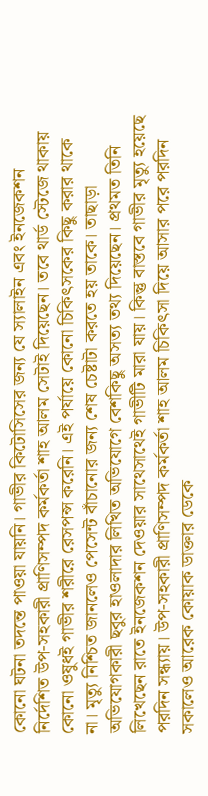কোনো ঘটনা তদন্তে পাওয়া যায়নি। গাভীর কিটোসিসের জন্য যে স্যালাইন এবং ইনজেকশন নির্দেশিত উপ-সহকারী প্রাণিসম্পদ কর্মকর্তা শাহ আলম সেটাই দিয়েছেন। তবে থার্ড স্টেজে থাকায় কোনো ওষুধই গাভীর শরীরে রেসপন্স করেনি। এই পর্যায়ে কোনো চিকিৎসকের কিছু করার থাকে না। মৃত্যু নিশ্চিত জানলেও পেসেন্ট বাঁচানোর জন্য শেষ চেষ্টাটা করতে হয় তাকে। তাছাড়া অভিযোগকারী ছবুর হাওলাদার লিখিত অভিযোগে বেশকিছু অসত্য তথ্য দিয়েছেন। প্রথমত তিনি লিখেছেন রাতে ইনজেকশন দেওয়ার সাথেসাথেই গাভীটি মারা যায়। কিন্তু বাস্তবে গাভীর মৃত্যু হয়েছে পরদিন সন্ধ্যায়। উপ-সহকারী প্রাণিসম্পদ কর্মকর্তা শাহ আলম চিকিৎসা দিয়ে আসার পরে পরদিন সকালেও আরেক কোয়াক ডাক্তার ডেকে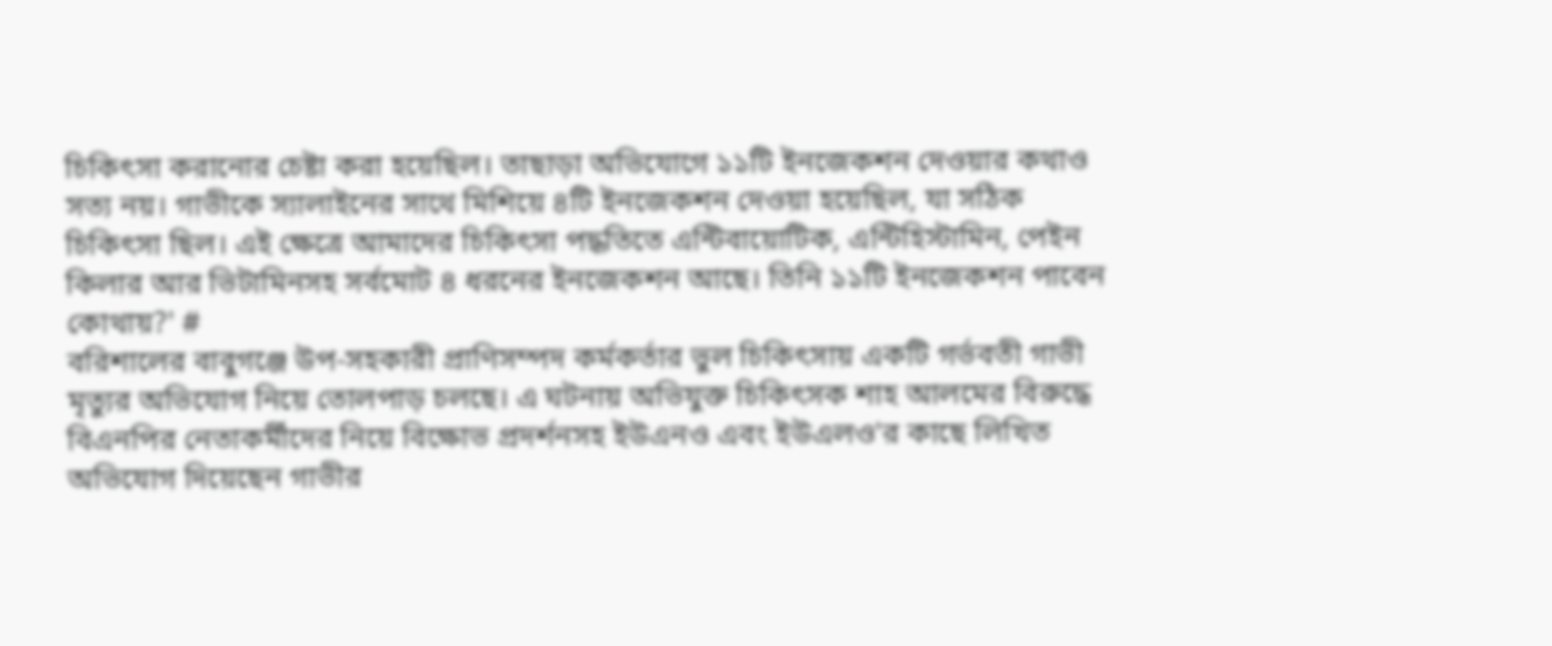চিকিৎসা করানোর চেষ্টা করা হয়েছিল। তাছাড়া অভিযোগে ১১টি ইনজেকশন দেওয়ার কথাও সত্য নয়। গাভীকে স্যালাইনের সাথে মিশিয়ে ৪টি ইনজেকশন দেওয়া হয়েছিল, যা সঠিক চিকিৎসা ছিল। এই ক্ষেত্রে আমাদের চিকিৎসা পদ্ধতিতে এন্টিবায়োটিক, এন্টিহিস্টামিন, পেইন কিলার আর ভিটামিনসহ সর্বমোট ৪ ধরনের ইনজেকশন আছে। তিনি ১১টি ইনজেকশন পাবেন কোথায়?' #
বরিশালের বাবুগঞ্জে উপ-সহকারী প্রাণিসম্পদ কর্মকর্তার ভুল চিকিৎসায় একটি গর্ভবতী গাভী মৃত্যুর অভিযোগ নিয়ে তোলপাড় চলছে। এ ঘটনায় অভিযুক্ত চিকিৎসক শাহ আলমের বিরুদ্ধে বিএনপির নেতাকর্মীদের নিয়ে বিক্ষোভ প্রদর্শনসহ ইউএনও এবং ইউএলও'র কাছে লিখিত অভিযোগ দিয়েছেন গাভীর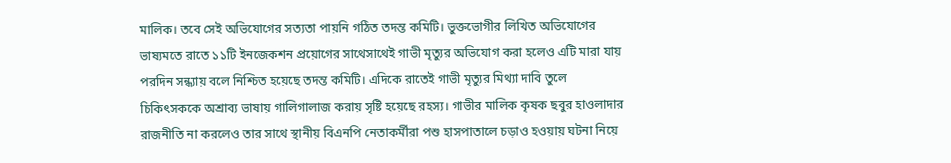মালিক। তবে সেই অভিযোগের সত্যতা পায়নি গঠিত তদন্ত কমিটি। ভুক্তভোগীর লিখিত অভিযোগের ভাষ্যমতে রাতে ১১টি ইনজেকশন প্রয়োগের সাথেসাথেই গাভী মৃত্যুর অভিযোগ করা হলেও এটি মারা যায় পরদিন সন্ধ্যায় বলে নিশ্চিত হয়েছে তদন্ত কমিটি। এদিকে রাতেই গাভী মৃত্যুর মিথ্যা দাবি তুলে চিকিৎসককে অশ্রাব্য ভাষায় গালিগালাজ করায় সৃষ্টি হয়েছে রহস্য। গাভীর মালিক কৃষক ছবুর হাওলাদার রাজনীতি না করলেও তার সাথে স্থানীয় বিএনপি নেতাকর্মীরা পশু হাসপাতালে চড়াও হওয়ায় ঘটনা নিয়ে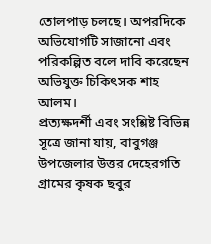তোলপাড় চলছে। অপরদিকে অভিযোগটি সাজানো এবং পরিকল্পিত বলে দাবি করেছেন অভিযুক্ত চিকিৎসক শাহ আলম।
প্রত্যক্ষদর্শী এবং সংশ্লিষ্ট বিভিন্ন সূত্রে জানা যায়, বাবুগঞ্জ উপজেলার উত্তর দেহেরগতি গ্রামের কৃষক ছবুর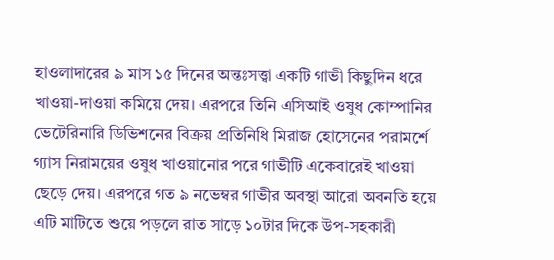হাওলাদারের ৯ মাস ১৫ দিনের অন্তঃসত্ত্বা একটি গাভী কিছুদিন ধরে খাওয়া-দাওয়া কমিয়ে দেয়। এরপরে তিনি এসিআই ওষুধ কোম্পানির ভেটেরিনারি ডিভিশনের বিক্রয় প্রতিনিধি মিরাজ হোসেনের পরামর্শে গ্যাস নিরাময়ের ওষুধ খাওয়ানোর পরে গাভীটি একেবারেই খাওয়া ছেড়ে দেয়। এরপরে গত ৯ নভেম্বর গাভীর অবস্থা আরো অবনতি হয়ে এটি মাটিতে শুয়ে পড়লে রাত সাড়ে ১০টার দিকে উপ-সহকারী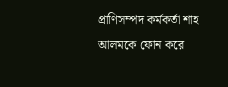প্রাণিসম্পদ কর্মকর্তা শাহ আলমকে ফোন করে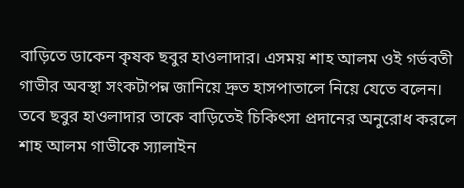বাড়িতে ডাকেন কৃষক ছবুর হাওলাদার। এসময় শাহ আলম ওই গর্ভবতী গাভীর অবস্থা সংকটাপন্ন জানিয়ে দ্রুত হাসপাতালে নিয়ে যেতে বলেন। তবে ছবুর হাওলাদার তাকে বাড়িতেই চিকিৎসা প্রদানের অনুরোধ করলে শাহ আলম গাভীকে স্যালাইন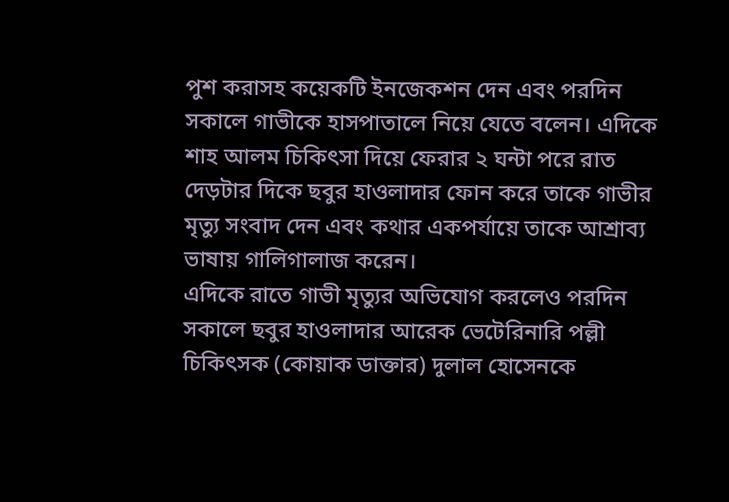পুশ করাসহ কয়েকটি ইনজেকশন দেন এবং পরদিন সকালে গাভীকে হাসপাতালে নিয়ে যেতে বলেন। এদিকে শাহ আলম চিকিৎসা দিয়ে ফেরার ২ ঘন্টা পরে রাত দেড়টার দিকে ছবুর হাওলাদার ফোন করে তাকে গাভীর মৃত্যু সংবাদ দেন এবং কথার একপর্যায়ে তাকে আশ্রাব্য ভাষায় গালিগালাজ করেন।
এদিকে রাতে গাভী মৃত্যুর অভিযোগ করলেও পরদিন সকালে ছবুর হাওলাদার আরেক ভেটেরিনারি পল্লী চিকিৎসক (কোয়াক ডাক্তার) দুলাল হোসেনকে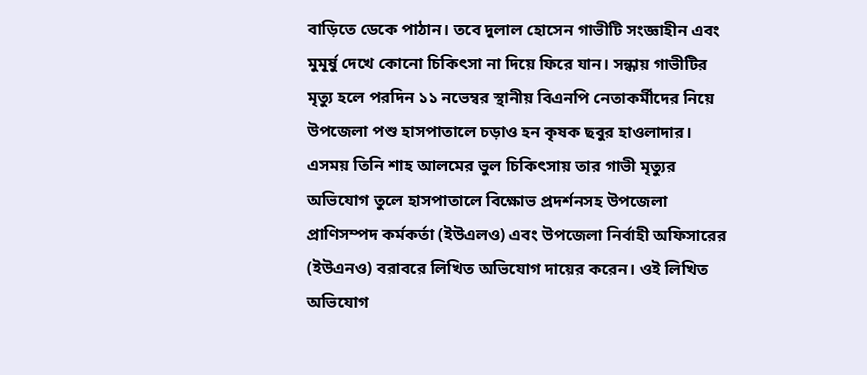বাড়িতে ডেকে পাঠান। তবে দুলাল হোসেন গাভীটি সংজ্ঞাহীন এবং মুমূর্ষু দেখে কোনো চিকিৎসা না দিয়ে ফিরে যান। সন্ধায় গাভীটির মৃত্যু হলে পরদিন ১১ নভেম্বর স্থানীয় বিএনপি নেতাকর্মীদের নিয়ে উপজেলা পশু হাসপাতালে চড়াও হন কৃষক ছবুর হাওলাদার। এসময় তিনি শাহ আলমের ভুল চিকিৎসায় তার গাভী মৃত্যুর অভিযোগ তুলে হাসপাতালে বিক্ষোভ প্রদর্শনসহ উপজেলা প্রাণিসম্পদ কর্মকর্তা (ইউএলও) এবং উপজেলা নির্বাহী অফিসারের (ইউএনও) বরাবরে লিখিত অভিযোগ দায়ের করেন। ওই লিখিত অভিযোগ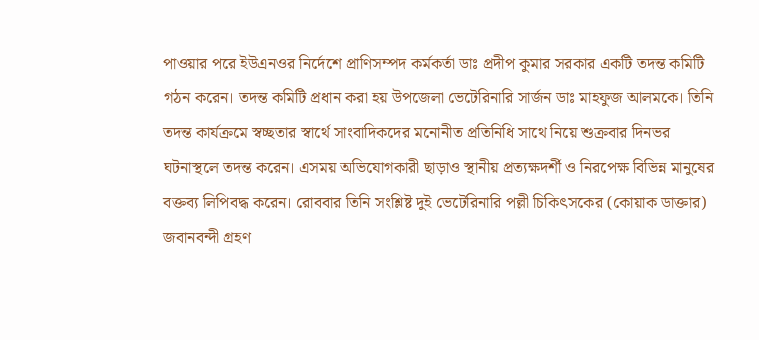পাওয়ার পরে ইউএনওর নির্দেশে প্রাণিসম্পদ কর্মকর্তা ডাঃ প্রদীপ কুমার সরকার একটি তদন্ত কমিটি গঠন করেন। তদন্ত কমিটি প্রধান করা হয় উপজেলা ভেটেরিনারি সার্জন ডাঃ মাহফুজ আলমকে। তিনি তদন্ত কার্যক্রমে স্বচ্ছতার স্বার্থে সাংবাদিকদের মনোনীত প্রতিনিধি সাথে নিয়ে শুক্রবার দিনভর ঘটনাস্থলে তদন্ত করেন। এসময় অভিযোগকারী ছাড়াও স্থানীয় প্রত্যক্ষদর্শী ও নিরপেক্ষ বিভিন্ন মানুষের বক্তব্য লিপিবদ্ধ করেন। রোববার তিনি সংশ্লিষ্ট দুই ভেটেরিনারি পল্লী চিকিৎসকের (কোয়াক ডাক্তার) জবানবন্দী গ্রহণ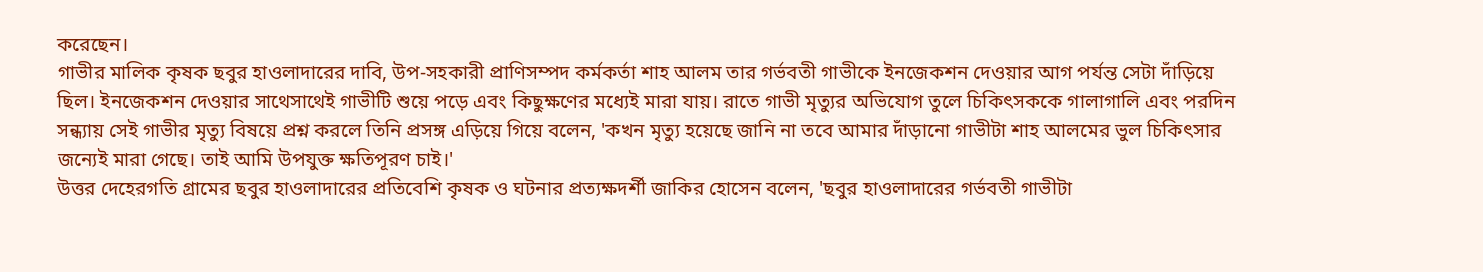করেছেন।
গাভীর মালিক কৃষক ছবুর হাওলাদারের দাবি, উপ-সহকারী প্রাণিসম্পদ কর্মকর্তা শাহ আলম তার গর্ভবতী গাভীকে ইনজেকশন দেওয়ার আগ পর্যন্ত সেটা দাঁড়িয়ে ছিল। ইনজেকশন দেওয়ার সাথেসাথেই গাভীটি শুয়ে পড়ে এবং কিছুক্ষণের মধ্যেই মারা যায়। রাতে গাভী মৃত্যুর অভিযোগ তুলে চিকিৎসককে গালাগালি এবং পরদিন সন্ধ্যায় সেই গাভীর মৃত্যু বিষয়ে প্রশ্ন করলে তিনি প্রসঙ্গ এড়িয়ে গিয়ে বলেন, 'কখন মৃত্যু হয়েছে জানি না তবে আমার দাঁড়ানো গাভীটা শাহ আলমের ভুল চিকিৎসার জন্যেই মারা গেছে। তাই আমি উপযুক্ত ক্ষতিপূরণ চাই।'
উত্তর দেহেরগতি গ্রামের ছবুর হাওলাদারের প্রতিবেশি কৃষক ও ঘটনার প্রত্যক্ষদর্শী জাকির হোসেন বলেন, 'ছবুর হাওলাদারের গর্ভবতী গাভীটা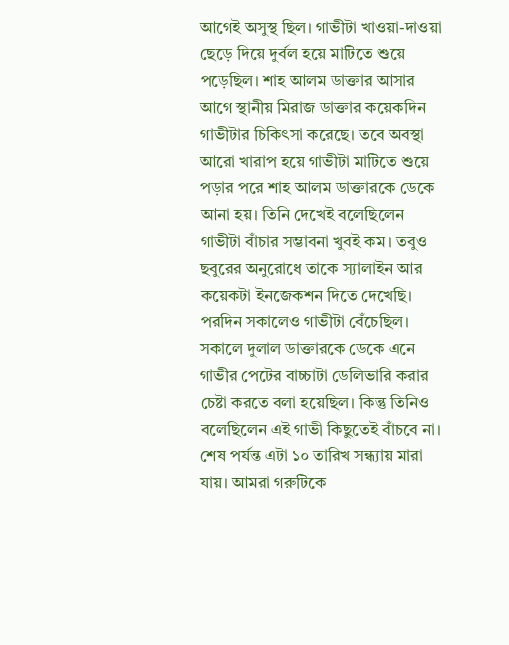আগেই অসুস্থ ছিল। গাভীটা খাওয়া-দাওয়া ছেড়ে দিয়ে দুর্বল হয়ে মাটিতে শুয়ে পড়েছিল। শাহ আলম ডাক্তার আসার আগে স্থানীয় মিরাজ ডাক্তার কয়েকদিন গাভীটার চিকিৎসা করেছে। তবে অবস্থা আরো খারাপ হয়ে গাভীটা মাটিতে শুয়ে পড়ার পরে শাহ আলম ডাক্তারকে ডেকে আনা হয়। তিনি দেখেই বলেছিলেন গাভীটা বাঁচার সম্ভাবনা খুবই কম। তবুও ছবুরের অনুরোধে তাকে স্যালাইন আর কয়েকটা ইনজেকশন দিতে দেখেছি। পরদিন সকালেও গাভীটা বেঁচেছিল। সকালে দুলাল ডাক্তারকে ডেকে এনে গাভীর পেটের বাচ্চাটা ডেলিভারি করার চেষ্টা করতে বলা হয়েছিল। কিন্তু তিনিও বলেছিলেন এই গাভী কিছুতেই বাঁচবে না। শেষ পর্যন্ত এটা ১০ তারিখ সন্ধ্যায় মারা যায়। আমরা গরুটিকে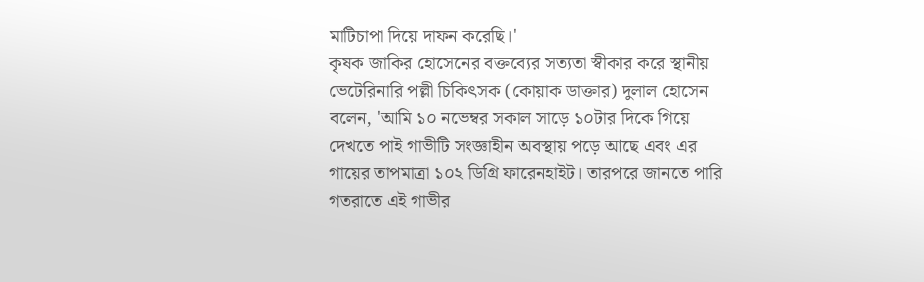মাটিচাপা দিয়ে দাফন করেছি।'
কৃষক জাকির হোসেনের বক্তব্যের সত্যতা স্বীকার করে স্থানীয় ভেটেরিনারি পল্লী চিকিৎসক (কোয়াক ডাক্তার) দুলাল হোসেন বলেন, 'আমি ১০ নভেম্বর সকাল সাড়ে ১০টার দিকে গিয়ে দেখতে পাই গাভীটি সংজ্ঞাহীন অবস্থায় পড়ে আছে এবং এর গায়ের তাপমাত্রা ১০২ ডিগ্রি ফারেনহাইট। তারপরে জানতে পারি গতরাতে এই গাভীর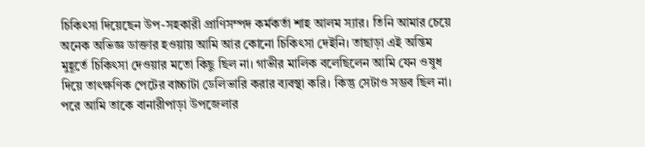চিকিৎসা দিয়েছেন উপ-সহকারী প্রাণিসম্পদ কর্মকর্তা শাহ আলম স্যার। তিনি আমার চেয়ে অনেক অভিজ্ঞ ডাক্তার হওয়ায় আমি আর কোনো চিকিৎসা দেইনি। তাছাড়া এই অন্তিম মুহূর্তে চিকিৎসা দেওয়ার মতো কিছু ছিল না। গাভীর মালিক বলেছিলেন আমি যেন ওষুধ দিয়ে তাৎক্ষণিক পেটের বাচ্চাটা ডেলিভারি করার ব্যবস্থা করি। কিন্তু সেটাও সম্ভব ছিল না। পরে আমি তাকে বানারীপাড়া উপজেলার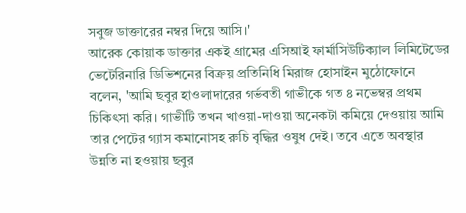সবুজ ডাক্তারের নম্বর দিয়ে আসি।'
আরেক কোয়াক ডাক্তার একই গ্রামের এসিআই ফার্মাসিউটিক্যাল লিমিটেডের ভেটেরিনারি ডিভিশনের বিক্রয় প্রতিনিধি মিরাজ হোসাইন মুঠোফোনে বলেন, 'আমি ছবুর হাওলাদারের গর্ভবতী গাভীকে গত ৪ নভেম্বর প্রথম চিকিৎসা করি। গাভীটি তখন খাওয়া-দাওয়া অনেকটা কমিয়ে দেওয়ায় আমি তার পেটের গ্যাস কমানোসহ রুচি বৃদ্ধির ওষুধ দেই। তবে এতে অবস্থার উন্নতি না হওয়ায় ছবুর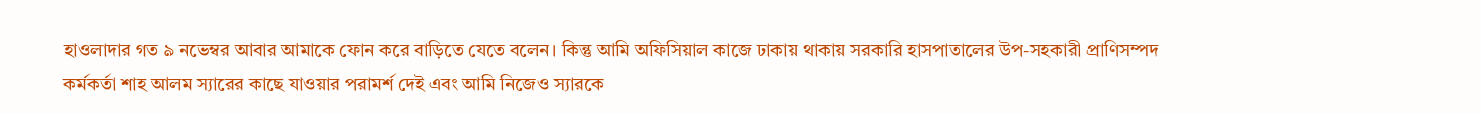হাওলাদার গত ৯ নভেম্বর আবার আমাকে ফোন করে বাড়িতে যেতে বলেন। কিন্তু আমি অফিসিয়াল কাজে ঢাকায় থাকায় সরকারি হাসপাতালের উপ-সহকারী প্রাণিসম্পদ কর্মকর্তা শাহ আলম স্যারের কাছে যাওয়ার পরামর্শ দেই এবং আমি নিজেও স্যারকে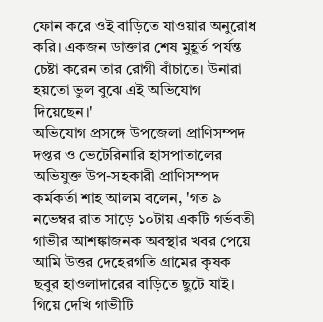ফোন করে ওই বাড়িতে যাওয়ার অনুরোধ করি। একজন ডাক্তার শেষ মুহূর্ত পর্যন্ত চেষ্টা করেন তার রোগী বাঁচাতে। উনারা হয়তো ভুল বুঝে এই অভিযোগ দিয়েছেন।'
অভিযোগ প্রসঙ্গে উপজেলা প্রাণিসম্পদ দপ্তর ও ভেটেরিনারি হাসপাতালের অভিযুক্ত উপ-সহকারী প্রাণিসম্পদ কর্মকর্তা শাহ আলম বলেন, 'গত ৯ নভেম্বর রাত সাড়ে ১০টায় একটি গর্ভবতী গাভীর আশঙ্কাজনক অবস্থার খবর পেয়ে আমি উত্তর দেহেরগতি গ্রামের কৃষক ছবুর হাওলাদারের বাড়িতে ছুটে যাই। গিয়ে দেখি গাভীটি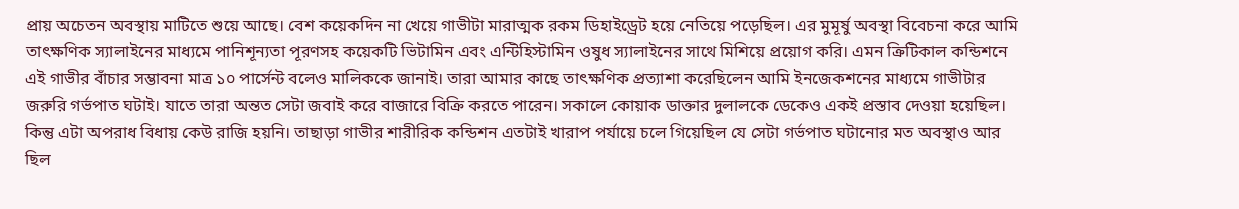প্রায় অচেতন অবস্থায় মাটিতে শুয়ে আছে। বেশ কয়েকদিন না খেয়ে গাভীটা মারাত্মক রকম ডিহাইড্রেট হয়ে নেতিয়ে পড়েছিল। এর মুমূর্ষু অবস্থা বিবেচনা করে আমি তাৎক্ষণিক স্যালাইনের মাধ্যমে পানিশূন্যতা পূরণসহ কয়েকটি ভিটামিন এবং এন্টিহিস্টামিন ওষুধ স্যালাইনের সাথে মিশিয়ে প্রয়োগ করি। এমন ক্রিটিকাল কন্ডিশনে এই গাভীর বাঁচার সম্ভাবনা মাত্র ১০ পার্সেন্ট বলেও মালিককে জানাই। তারা আমার কাছে তাৎক্ষণিক প্রত্যাশা করেছিলেন আমি ইনজেকশনের মাধ্যমে গাভীটার জরুরি গর্ভপাত ঘটাই। যাতে তারা অন্তত সেটা জবাই করে বাজারে বিক্রি করতে পারেন। সকালে কোয়াক ডাক্তার দুলালকে ডেকেও একই প্রস্তাব দেওয়া হয়েছিল। কিন্তু এটা অপরাধ বিধায় কেউ রাজি হয়নি। তাছাড়া গাভীর শারীরিক কন্ডিশন এতটাই খারাপ পর্যায়ে চলে গিয়েছিল যে সেটা গর্ভপাত ঘটানোর মত অবস্থাও আর ছিল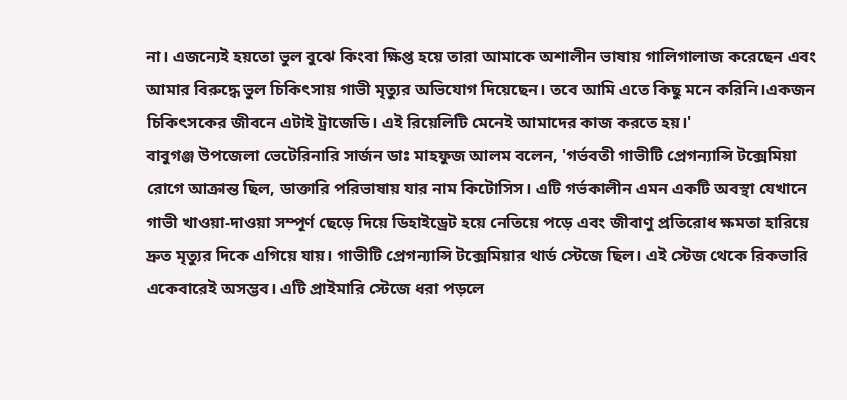না। এজন্যেই হয়তো ভুল বুঝে কিংবা ক্ষিপ্ত হয়ে তারা আমাকে অশালীন ভাষায় গালিগালাজ করেছেন এবং আমার বিরুদ্ধে ভুল চিকিৎসায় গাভী মৃত্যুর অভিযোগ দিয়েছেন। তবে আমি এতে কিছু মনে করিনি।একজন চিকিৎসকের জীবনে এটাই ট্রাজেডি। এই রিয়েলিটি মেনেই আমাদের কাজ করতে হয়।'
বাবুগঞ্জ উপজেলা ভেটেরিনারি সার্জন ডাঃ মাহফুজ আলম বলেন, 'গর্ভবতী গাভীটি প্রেগন্যান্সি টক্সেমিয়া রোগে আক্রান্ত ছিল, ডাক্তারি পরিভাষায় যার নাম কিটোসিস। এটি গর্ভকালীন এমন একটি অবস্থা যেখানে গাভী খাওয়া-দাওয়া সম্পূর্ণ ছেড়ে দিয়ে ডিহাইড্রেট হয়ে নেতিয়ে পড়ে এবং জীবাণু প্রতিরোধ ক্ষমতা হারিয়ে দ্রুত মৃত্যুর দিকে এগিয়ে যায়। গাভীটি প্রেগন্যান্সি টক্সেমিয়ার থার্ড স্টেজে ছিল। এই স্টেজ থেকে রিকভারি একেবারেই অসম্ভব। এটি প্রাইমারি স্টেজে ধরা পড়লে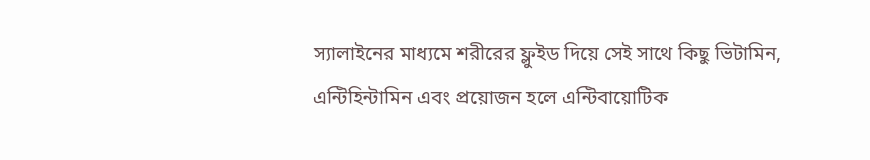স্যালাইনের মাধ্যমে শরীরের ফ্লুইড দিয়ে সেই সাথে কিছু ভিটামিন, এন্টিহিন্টামিন এবং প্রয়োজন হলে এন্টিবায়োটিক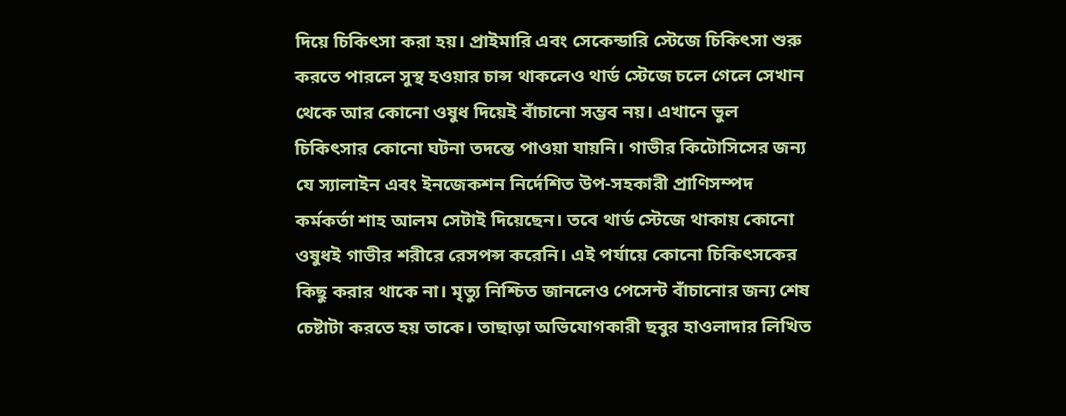দিয়ে চিকিৎসা করা হয়। প্রাইমারি এবং সেকেন্ডারি স্টেজে চিকিৎসা শুরু করতে পারলে সুস্থ হওয়ার চান্স থাকলেও থার্ড স্টেজে চলে গেলে সেখান থেকে আর কোনো ওষুধ দিয়েই বাঁচানো সম্ভব নয়। এখানে ভুল চিকিৎসার কোনো ঘটনা তদন্তে পাওয়া যায়নি। গাভীর কিটোসিসের জন্য যে স্যালাইন এবং ইনজেকশন নির্দেশিত উপ-সহকারী প্রাণিসম্পদ কর্মকর্তা শাহ আলম সেটাই দিয়েছেন। তবে থার্ড স্টেজে থাকায় কোনো ওষুধই গাভীর শরীরে রেসপন্স করেনি। এই পর্যায়ে কোনো চিকিৎসকের কিছু করার থাকে না। মৃত্যু নিশ্চিত জানলেও পেসেন্ট বাঁচানোর জন্য শেষ চেষ্টাটা করতে হয় তাকে। তাছাড়া অভিযোগকারী ছবুর হাওলাদার লিখিত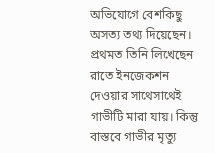অভিযোগে বেশকিছু অসত্য তথ্য দিয়েছেন। প্রথমত তিনি লিখেছেন রাতে ইনজেকশন দেওয়ার সাথেসাথেই গাভীটি মারা যায়। কিন্তু বাস্তবে গাভীর মৃত্যু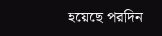হয়েছে পরদিন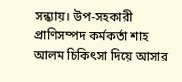সন্ধ্যায়। উপ-সহকারী প্রাণিসম্পদ কর্মকর্তা শাহ আলম চিকিৎসা দিয়ে আসার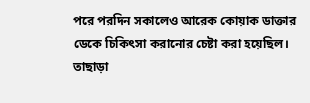পরে পরদিন সকালেও আরেক কোয়াক ডাক্তার ডেকে চিকিৎসা করানোর চেষ্টা করা হয়েছিল। তাছাড়া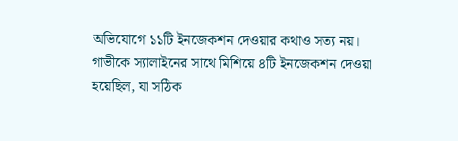অভিযোগে ১১টি ইনজেকশন দেওয়ার কথাও সত্য নয়। গাভীকে স্যালাইনের সাথে মিশিয়ে ৪টি ইনজেকশন দেওয়া হয়েছিল, যা সঠিক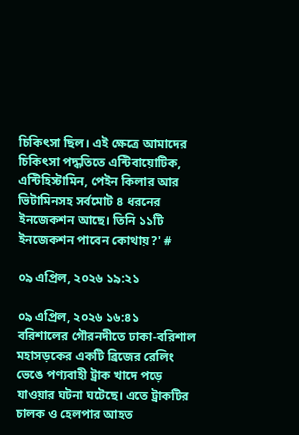চিকিৎসা ছিল। এই ক্ষেত্রে আমাদের চিকিৎসা পদ্ধতিতে এন্টিবায়োটিক, এন্টিহিস্টামিন, পেইন কিলার আর ভিটামিনসহ সর্বমোট ৪ ধরনের ইনজেকশন আছে। তিনি ১১টি ইনজেকশন পাবেন কোথায়?' #

০৯ এপ্রিল, ২০২৬ ১৯:২১

০৯ এপ্রিল, ২০২৬ ১৬:৪১
বরিশালের গৌরনদীতে ঢাকা-বরিশাল মহাসড়কের একটি ব্রিজের রেলিং ভেঙে পণ্যবাহী ট্রাক খাদে পড়ে যাওয়ার ঘটনা ঘটেছে। এতে ট্রাকটির চালক ও হেলপার আহত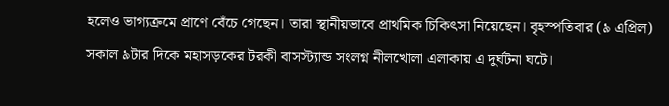হলেও ভাগ্যক্রমে প্রাণে বেঁচে গেছেন। তারা স্থানীয়ভাবে প্রাথমিক চিকিৎসা নিয়েছেন। বৃহস্পতিবার (৯ এপ্রিল) সকাল ৯টার দিকে মহাসড়কের টরকী বাসস্ট্যান্ড সংলগ্ন নীলখোলা এলাকায় এ দুর্ঘটনা ঘটে।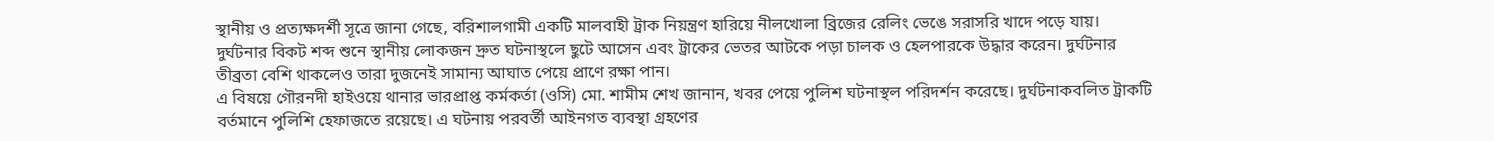স্থানীয় ও প্রত্যক্ষদর্শী সূত্রে জানা গেছে, বরিশালগামী একটি মালবাহী ট্রাক নিয়ন্ত্রণ হারিয়ে নীলখোলা ব্রিজের রেলিং ভেঙে সরাসরি খাদে পড়ে যায়। দুর্ঘটনার বিকট শব্দ শুনে স্থানীয় লোকজন দ্রুত ঘটনাস্থলে ছুটে আসেন এবং ট্রাকের ভেতর আটকে পড়া চালক ও হেলপারকে উদ্ধার করেন। দুর্ঘটনার তীব্রতা বেশি থাকলেও তারা দুজনেই সামান্য আঘাত পেয়ে প্রাণে রক্ষা পান।
এ বিষয়ে গৌরনদী হাইওয়ে থানার ভারপ্রাপ্ত কর্মকর্তা (ওসি) মো. শামীম শেখ জানান, খবর পেয়ে পুলিশ ঘটনাস্থল পরিদর্শন করেছে। দুর্ঘটনাকবলিত ট্রাকটি বর্তমানে পুলিশি হেফাজতে রয়েছে। এ ঘটনায় পরবর্তী আইনগত ব্যবস্থা গ্রহণের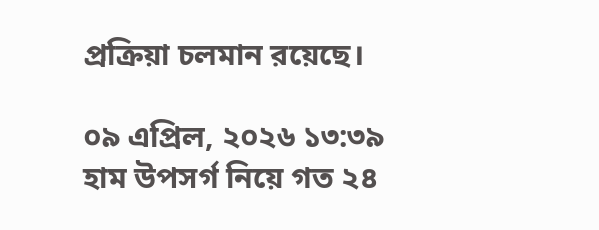প্রক্রিয়া চলমান রয়েছে।

০৯ এপ্রিল, ২০২৬ ১৩:৩৯
হাম উপসর্গ নিয়ে গত ২৪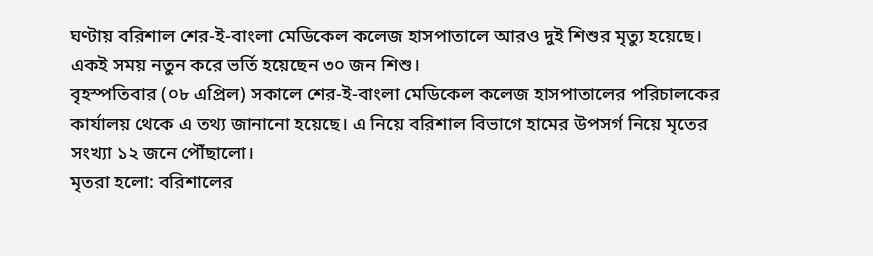ঘণ্টায় বরিশাল শের-ই-বাংলা মেডিকেল কলেজ হাসপাতালে আরও দুই শিশুর মৃত্যু হয়েছে। একই সময় নতুন করে ভর্তি হয়েছেন ৩০ জন শিশু।
বৃহস্পতিবার (০৮ এপ্রিল) সকালে শের-ই-বাংলা মেডিকেল কলেজ হাসপাতালের পরিচালকের কার্যালয় থেকে এ তথ্য জানানো হয়েছে। এ নিয়ে বরিশাল বিভাগে হামের উপসর্গ নিয়ে মৃতের সংখ্যা ১২ জনে পৌঁছালো।
মৃতরা হলো: বরিশালের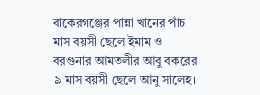বাকেরগঞ্জের পান্না খানের পাঁচ মাস বয়সী ছেলে ইমাম ও বরগুনার আমতলীর আবু বকরের ৯ মাস বয়সী ছেলে আনু সালেহ।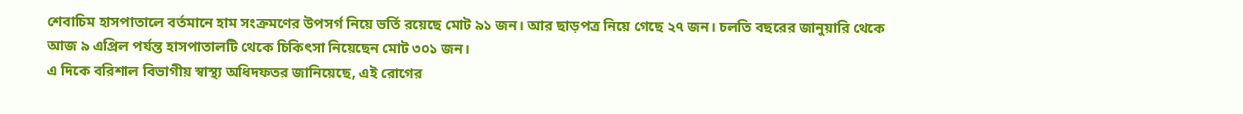শেবাচিম হাসপাতালে বর্তমানে হাম সংক্রমণের উপসর্গ নিয়ে ভর্তি রয়েছে মোট ৯১ জন। আর ছাড়পত্র নিয়ে গেছে ২৭ জন। চলতি বছরের জানুয়ারি থেকে আজ ৯ এপ্রিল পর্যন্ত হাসপাতালটি থেকে চিকিৎসা নিয়েছেন মোট ৩০১ জন।
এ দিকে বরিশাল বিভাগীয় স্বাস্থ্য অধিদফতর জানিয়েছে, এই রোগের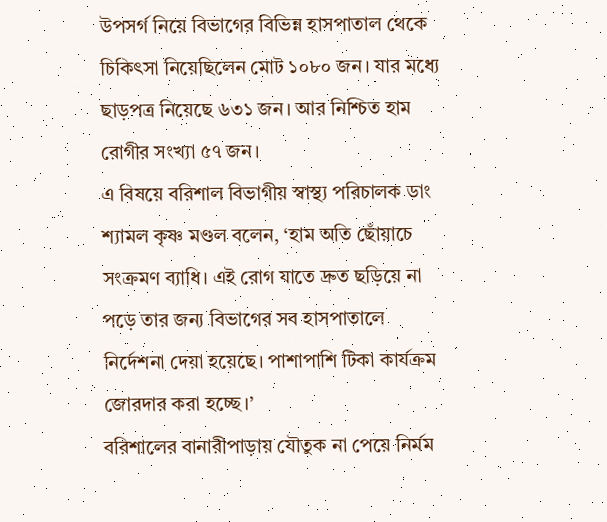উপসর্গ নিয়ে বিভাগের বিভিন্ন হাসপাতাল থেকে চিকিৎসা নিয়েছিলেন মোট ১০৮০ জন। যার মধ্যে ছাড়পত্র নিয়েছে ৬৩১ জন। আর নিশ্চিত হাম রোগীর সংখ্যা ৫৭ জন।
এ বিষয়ে বরিশাল বিভাগীয় স্বাস্থ্য পরিচালক ডাং শ্যামল কৃষ্ণ মণ্ডল বলেন, ‘হাম অতি ছোঁয়াচে সংক্রমণ ব্যাধি। এই রোগ যাতে দ্রুত ছড়িয়ে না পড়ে তার জন্য বিভাগের সব হাসপাতালে নির্দেশনা দেয়া হয়েছে। পাশাপাশি টিকা কার্যক্রম জোরদার করা হচ্ছে।’
বরিশালের বানারীপাড়ায় যৌতুক না পেয়ে নির্মম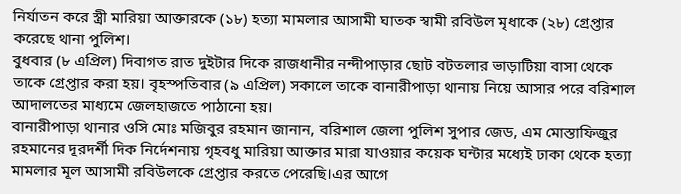নির্যাতন করে স্ত্রী মারিয়া আক্তারকে (১৮) হত্যা মামলার আসামী ঘাতক স্বামী রবিউল মৃধাকে (২৮) গ্রেপ্তার করেছে থানা পুলিশ।
বুধবার (৮ এপ্রিল) দিবাগত রাত দুইটার দিকে রাজধানীর নন্দীপাড়ার ছোট বটতলার ভাড়াটিয়া বাসা থেকে তাকে গ্রেপ্তার করা হয়। বৃহস্পতিবার (৯ এপ্রিল) সকালে তাকে বানারীপাড়া থানায় নিয়ে আসার পরে বরিশাল আদালতের মাধ্যমে জেলহাজতে পাঠানো হয়।
বানারীপাড়া থানার ওসি মোঃ মজিবুর রহমান জানান, বরিশাল জেলা পুলিশ সুপার জেড, এম মোস্তাফিজুর রহমানের দূরদর্শী দিক নির্দেশনায় গৃহবধু মারিয়া আক্তার মারা যাওয়ার কয়েক ঘন্টার মধ্যেই ঢাকা থেকে হত্যা মামলার মূল আসামী রবিউলকে গ্রেপ্তার করতে পেরেছি।এর আগে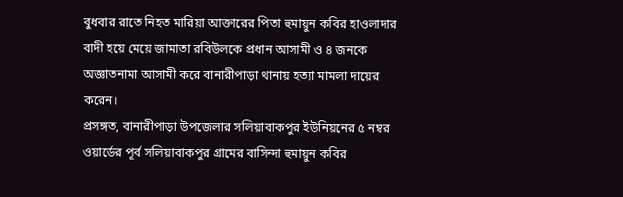বুধবার রাতে নিহত মারিয়া আক্তারের পিতা হুমায়ুন কবির হাওলাদার বাদী হয়ে মেয়ে জামাতা রবিউলকে প্রধান আসামী ও ৪ জনকে অজ্ঞাতনামা আসামী করে বানারীপাড়া থানায় হত্যা মামলা দায়ের করেন।
প্রসঙ্গত, বানারীপাড়া উপজেলার সলিয়াবাকপুর ইউনিয়নের ৫ নম্বর ওয়ার্ডের পূর্ব সলিয়াবাকপুর গ্রামের বাসিন্দা হুমায়ুন কবির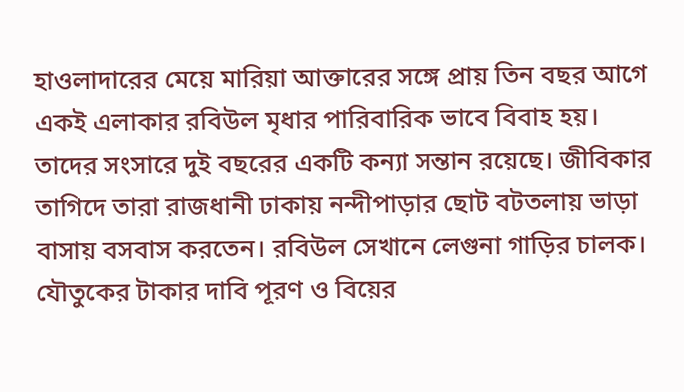হাওলাদারের মেয়ে মারিয়া আক্তারের সঙ্গে প্রায় তিন বছর আগে একই এলাকার রবিউল মৃধার পারিবারিক ভাবে বিবাহ হয়।
তাদের সংসারে দুই বছরের একটি কন্যা সন্তান রয়েছে। জীবিকার তাগিদে তারা রাজধানী ঢাকায় নন্দীপাড়ার ছোট বটতলায় ভাড়া বাসায় বসবাস করতেন। রবিউল সেখানে লেগুনা গাড়ির চালক।
যৌতুকের টাকার দাবি পূরণ ও বিয়ের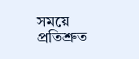সময়ে প্রতিশ্রুত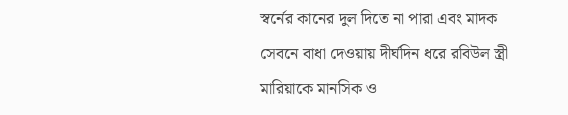স্বর্নের কানের দুল দিতে না পারা এবং মাদক সেবনে বাধা দেওয়ায় দীর্ঘদিন ধরে রবিউল স্ত্রী মারিয়াকে মানসিক ও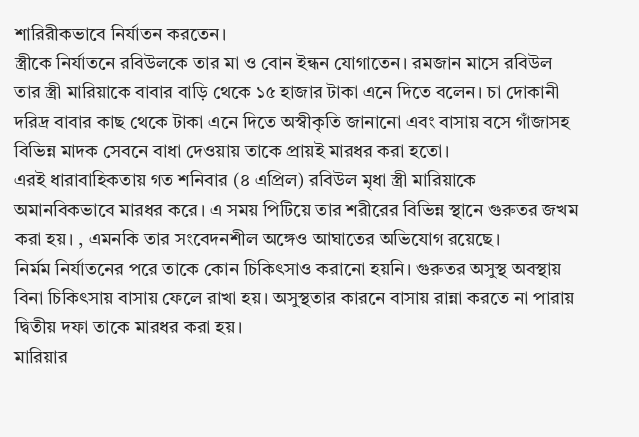শারিরীকভাবে নির্যাতন করতেন।
স্ত্রীকে নির্যাতনে রবিউলকে তার মা ও বোন ইন্ধন যোগাতেন। রমজান মাসে রবিউল তার স্ত্রী মারিয়াকে বাবার বাড়ি থেকে ১৫ হাজার টাকা এনে দিতে বলেন। চা দোকানী দরিদ্র বাবার কাছ থেকে টাকা এনে দিতে অস্বীকৃতি জানানো এবং বাসায় বসে গাঁজাসহ বিভিন্ন মাদক সেবনে বাধা দেওয়ায় তাকে প্রায়ই মারধর করা হতো।
এরই ধারাবাহিকতায় গত শনিবার (৪ এপ্রিল) রবিউল মৃধা স্ত্রী মারিয়াকে অমানবিকভাবে মারধর করে। এ সময় পিটিয়ে তার শরীরের বিভিন্ন স্থানে গুরুতর জখম করা হয়। , এমনকি তার সংবেদনশীল অঙ্গেও আঘাতের অভিযোগ রয়েছে।
নির্মম নির্যাতনের পরে তাকে কোন চিকিৎসাও করানো হয়নি। গুরুতর অসুস্থ অবস্থায় বিনা চিকিৎসায় বাসায় ফেলে রাখা হয়। অসুস্থতার কারনে বাসায় রান্না করতে না পারায় দ্বিতীয় দফা তাকে মারধর করা হয়।
মারিয়ার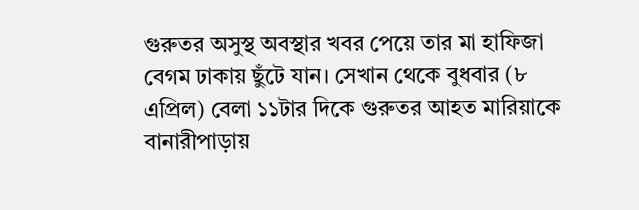গুরুতর অসুস্থ অবস্থার খবর পেয়ে তার মা হাফিজা বেগম ঢাকায় ছুঁটে যান। সেখান থেকে বুধবার (৮ এপ্রিল) বেলা ১১টার দিকে গুরুতর আহত মারিয়াকে বানারীপাড়ায়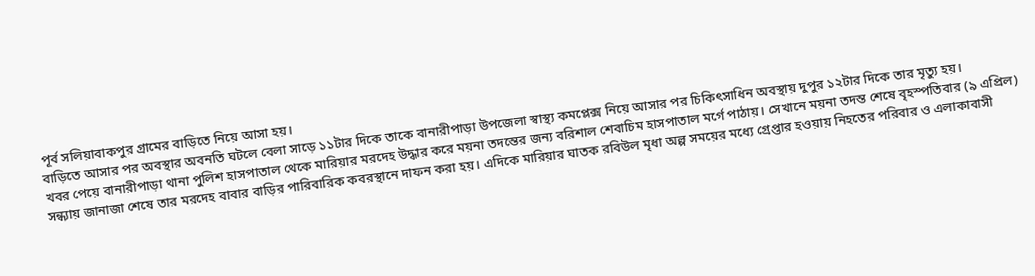পূর্ব সলিয়াবাকপুর গ্রামের বাড়িতে নিয়ে আসা হয়।
বাড়িতে আসার পর অবস্থার অবনতি ঘটলে বেলা সাড়ে ১১টার দিকে তাকে বানারীপাড়া উপজেলা স্বাস্থ্য কমপ্লেক্স নিয়ে আসার পর চিকিৎসাধিন অবস্থায় দুপুর ১২টার দিকে তার মৃত্যু হয়।
খবর পেয়ে বানারীপাড়া থানা পুলিশ হাসপাতাল থেকে মারিয়ার মরদেহ উদ্ধার করে ময়না তদন্তের জন্য বরিশাল শেবাচিম হাসপাতাল মর্গে পাঠায়। সেখানে ময়না তদন্ত শেষে বৃহস্পতিবার (৯ এপ্রিল) সন্ধ্যায় জানাজা শেষে তার মরদেহ বাবার বাড়ির পারিবারিক কবরস্থানে দাফন করা হয়। এদিকে মারিয়ার ঘাতক রবিউল মৃধা অল্প সময়ের মধ্যে গ্রেপ্তার হওয়ায় নিহতের পরিবার ও এলাকাবাসী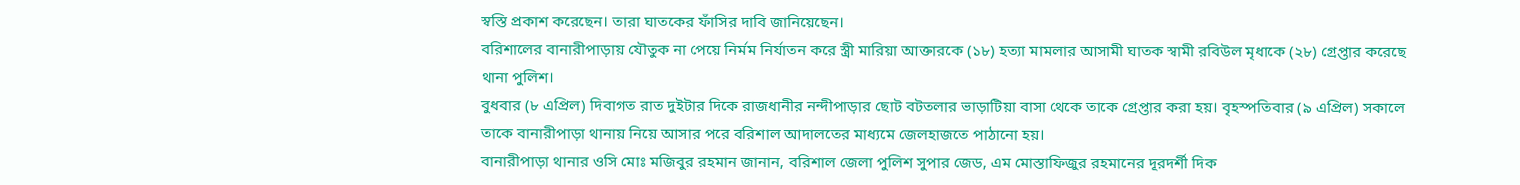স্বস্তি প্রকাশ করেছেন। তারা ঘাতকের ফাঁসির দাবি জানিয়েছেন।
বরিশালের বানারীপাড়ায় যৌতুক না পেয়ে নির্মম নির্যাতন করে স্ত্রী মারিয়া আক্তারকে (১৮) হত্যা মামলার আসামী ঘাতক স্বামী রবিউল মৃধাকে (২৮) গ্রেপ্তার করেছে থানা পুলিশ।
বুধবার (৮ এপ্রিল) দিবাগত রাত দুইটার দিকে রাজধানীর নন্দীপাড়ার ছোট বটতলার ভাড়াটিয়া বাসা থেকে তাকে গ্রেপ্তার করা হয়। বৃহস্পতিবার (৯ এপ্রিল) সকালে তাকে বানারীপাড়া থানায় নিয়ে আসার পরে বরিশাল আদালতের মাধ্যমে জেলহাজতে পাঠানো হয়।
বানারীপাড়া থানার ওসি মোঃ মজিবুর রহমান জানান, বরিশাল জেলা পুলিশ সুপার জেড, এম মোস্তাফিজুর রহমানের দূরদর্শী দিক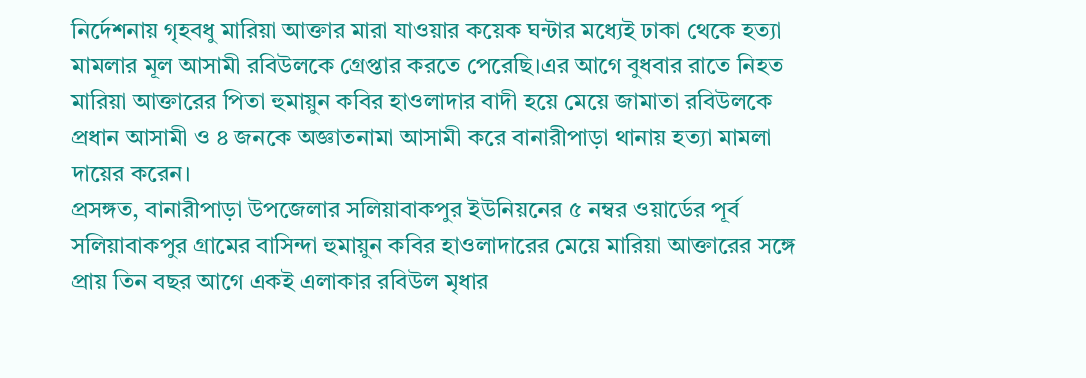নির্দেশনায় গৃহবধু মারিয়া আক্তার মারা যাওয়ার কয়েক ঘন্টার মধ্যেই ঢাকা থেকে হত্যা মামলার মূল আসামী রবিউলকে গ্রেপ্তার করতে পেরেছি।এর আগে বুধবার রাতে নিহত মারিয়া আক্তারের পিতা হুমায়ুন কবির হাওলাদার বাদী হয়ে মেয়ে জামাতা রবিউলকে প্রধান আসামী ও ৪ জনকে অজ্ঞাতনামা আসামী করে বানারীপাড়া থানায় হত্যা মামলা দায়ের করেন।
প্রসঙ্গত, বানারীপাড়া উপজেলার সলিয়াবাকপুর ইউনিয়নের ৫ নম্বর ওয়ার্ডের পূর্ব সলিয়াবাকপুর গ্রামের বাসিন্দা হুমায়ুন কবির হাওলাদারের মেয়ে মারিয়া আক্তারের সঙ্গে প্রায় তিন বছর আগে একই এলাকার রবিউল মৃধার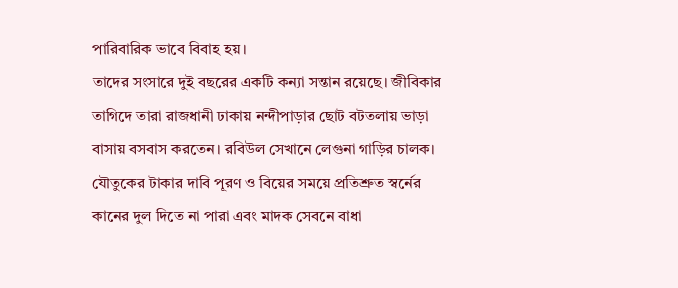পারিবারিক ভাবে বিবাহ হয়।
তাদের সংসারে দুই বছরের একটি কন্যা সন্তান রয়েছে। জীবিকার তাগিদে তারা রাজধানী ঢাকায় নন্দীপাড়ার ছোট বটতলায় ভাড়া বাসায় বসবাস করতেন। রবিউল সেখানে লেগুনা গাড়ির চালক।
যৌতুকের টাকার দাবি পূরণ ও বিয়ের সময়ে প্রতিশ্রুত স্বর্নের কানের দুল দিতে না পারা এবং মাদক সেবনে বাধা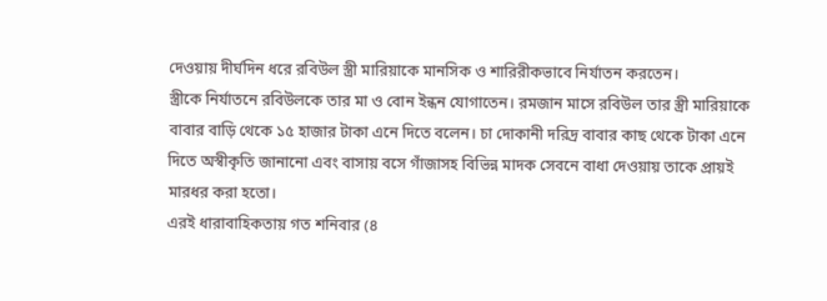দেওয়ায় দীর্ঘদিন ধরে রবিউল স্ত্রী মারিয়াকে মানসিক ও শারিরীকভাবে নির্যাতন করতেন।
স্ত্রীকে নির্যাতনে রবিউলকে তার মা ও বোন ইন্ধন যোগাতেন। রমজান মাসে রবিউল তার স্ত্রী মারিয়াকে বাবার বাড়ি থেকে ১৫ হাজার টাকা এনে দিতে বলেন। চা দোকানী দরিদ্র বাবার কাছ থেকে টাকা এনে দিতে অস্বীকৃতি জানানো এবং বাসায় বসে গাঁজাসহ বিভিন্ন মাদক সেবনে বাধা দেওয়ায় তাকে প্রায়ই মারধর করা হতো।
এরই ধারাবাহিকতায় গত শনিবার (৪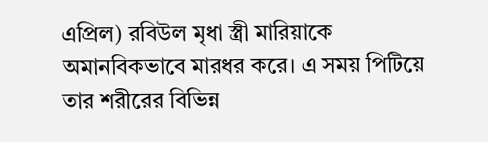এপ্রিল) রবিউল মৃধা স্ত্রী মারিয়াকে অমানবিকভাবে মারধর করে। এ সময় পিটিয়ে তার শরীরের বিভিন্ন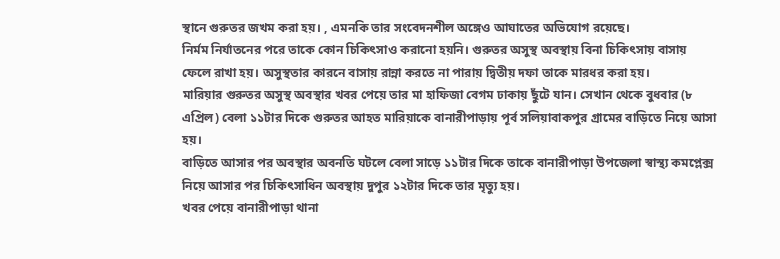স্থানে গুরুতর জখম করা হয়। , এমনকি তার সংবেদনশীল অঙ্গেও আঘাতের অভিযোগ রয়েছে।
নির্মম নির্যাতনের পরে তাকে কোন চিকিৎসাও করানো হয়নি। গুরুতর অসুস্থ অবস্থায় বিনা চিকিৎসায় বাসায় ফেলে রাখা হয়। অসুস্থতার কারনে বাসায় রান্না করতে না পারায় দ্বিতীয় দফা তাকে মারধর করা হয়।
মারিয়ার গুরুতর অসুস্থ অবস্থার খবর পেয়ে তার মা হাফিজা বেগম ঢাকায় ছুঁটে যান। সেখান থেকে বুধবার (৮ এপ্রিল) বেলা ১১টার দিকে গুরুতর আহত মারিয়াকে বানারীপাড়ায় পূর্ব সলিয়াবাকপুর গ্রামের বাড়িতে নিয়ে আসা হয়।
বাড়িতে আসার পর অবস্থার অবনতি ঘটলে বেলা সাড়ে ১১টার দিকে তাকে বানারীপাড়া উপজেলা স্বাস্থ্য কমপ্লেক্স নিয়ে আসার পর চিকিৎসাধিন অবস্থায় দুপুর ১২টার দিকে তার মৃত্যু হয়।
খবর পেয়ে বানারীপাড়া থানা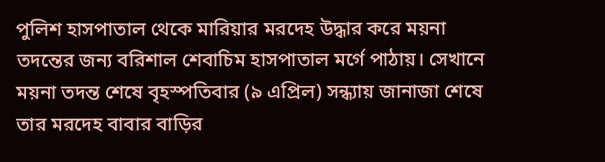পুলিশ হাসপাতাল থেকে মারিয়ার মরদেহ উদ্ধার করে ময়না তদন্তের জন্য বরিশাল শেবাচিম হাসপাতাল মর্গে পাঠায়। সেখানে ময়না তদন্ত শেষে বৃহস্পতিবার (৯ এপ্রিল) সন্ধ্যায় জানাজা শেষে তার মরদেহ বাবার বাড়ির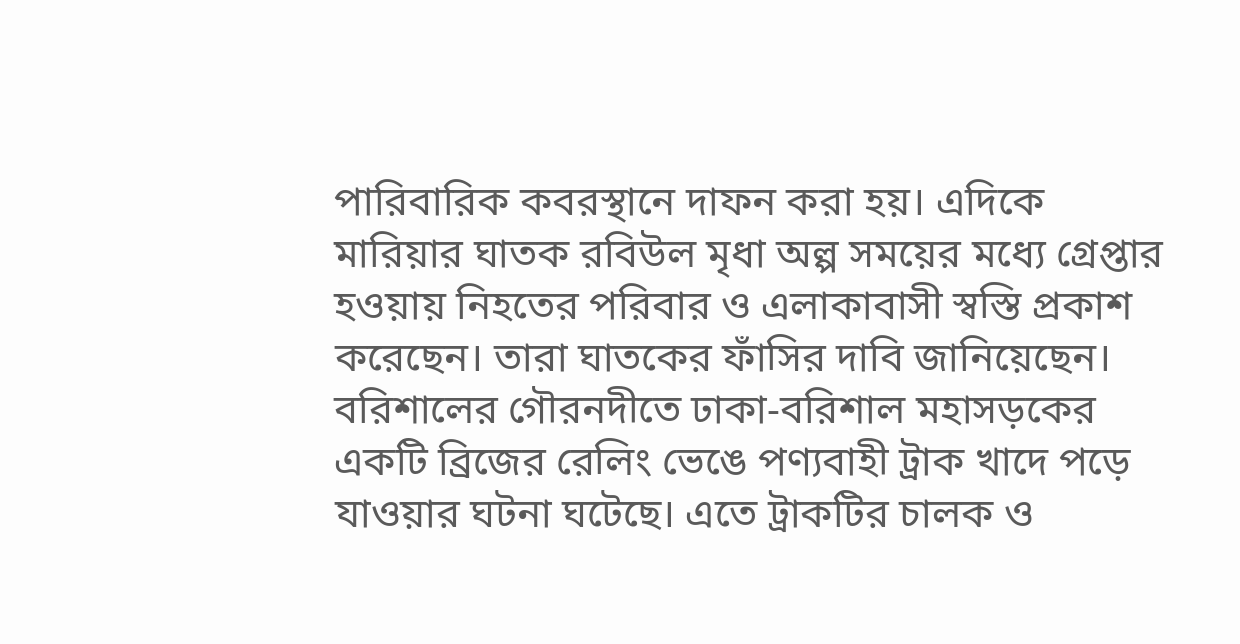পারিবারিক কবরস্থানে দাফন করা হয়। এদিকে মারিয়ার ঘাতক রবিউল মৃধা অল্প সময়ের মধ্যে গ্রেপ্তার হওয়ায় নিহতের পরিবার ও এলাকাবাসী স্বস্তি প্রকাশ করেছেন। তারা ঘাতকের ফাঁসির দাবি জানিয়েছেন।
বরিশালের গৌরনদীতে ঢাকা-বরিশাল মহাসড়কের একটি ব্রিজের রেলিং ভেঙে পণ্যবাহী ট্রাক খাদে পড়ে যাওয়ার ঘটনা ঘটেছে। এতে ট্রাকটির চালক ও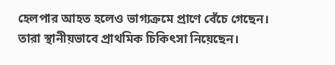হেলপার আহত হলেও ভাগ্যক্রমে প্রাণে বেঁচে গেছেন। তারা স্থানীয়ভাবে প্রাথমিক চিকিৎসা নিয়েছেন।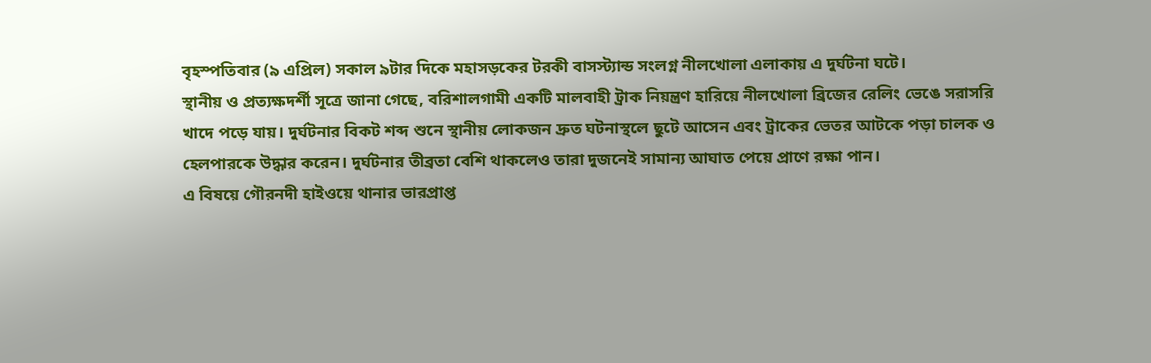বৃহস্পতিবার (৯ এপ্রিল) সকাল ৯টার দিকে মহাসড়কের টরকী বাসস্ট্যান্ড সংলগ্ন নীলখোলা এলাকায় এ দুর্ঘটনা ঘটে।
স্থানীয় ও প্রত্যক্ষদর্শী সূত্রে জানা গেছে, বরিশালগামী একটি মালবাহী ট্রাক নিয়ন্ত্রণ হারিয়ে নীলখোলা ব্রিজের রেলিং ভেঙে সরাসরি খাদে পড়ে যায়। দুর্ঘটনার বিকট শব্দ শুনে স্থানীয় লোকজন দ্রুত ঘটনাস্থলে ছুটে আসেন এবং ট্রাকের ভেতর আটকে পড়া চালক ও হেলপারকে উদ্ধার করেন। দুর্ঘটনার তীব্রতা বেশি থাকলেও তারা দুজনেই সামান্য আঘাত পেয়ে প্রাণে রক্ষা পান।
এ বিষয়ে গৌরনদী হাইওয়ে থানার ভারপ্রাপ্ত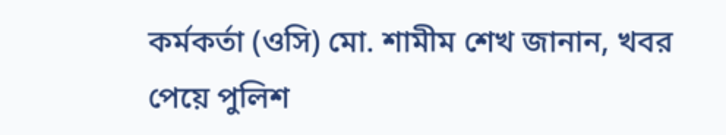কর্মকর্তা (ওসি) মো. শামীম শেখ জানান, খবর পেয়ে পুলিশ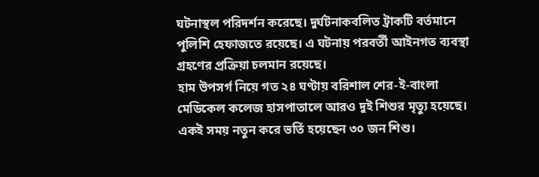ঘটনাস্থল পরিদর্শন করেছে। দুর্ঘটনাকবলিত ট্রাকটি বর্তমানে পুলিশি হেফাজতে রয়েছে। এ ঘটনায় পরবর্তী আইনগত ব্যবস্থা গ্রহণের প্রক্রিয়া চলমান রয়েছে।
হাম উপসর্গ নিয়ে গত ২৪ ঘণ্টায় বরিশাল শের-ই-বাংলা মেডিকেল কলেজ হাসপাতালে আরও দুই শিশুর মৃত্যু হয়েছে। একই সময় নতুন করে ভর্তি হয়েছেন ৩০ জন শিশু।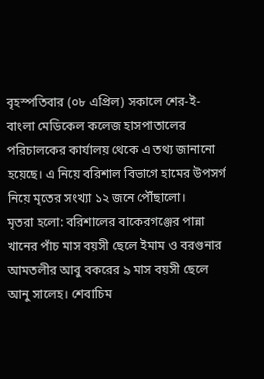বৃহস্পতিবার (০৮ এপ্রিল) সকালে শের-ই-বাংলা মেডিকেল কলেজ হাসপাতালের পরিচালকের কার্যালয় থেকে এ তথ্য জানানো হয়েছে। এ নিয়ে বরিশাল বিভাগে হামের উপসর্গ নিয়ে মৃতের সংখ্যা ১২ জনে পৌঁছালো।
মৃতরা হলো: বরিশালের বাকেরগঞ্জের পান্না খানের পাঁচ মাস বয়সী ছেলে ইমাম ও বরগুনার আমতলীর আবু বকরের ৯ মাস বয়সী ছেলে আনু সালেহ। শেবাচিম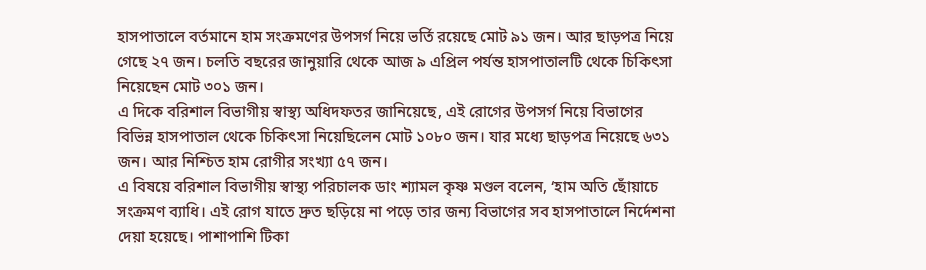হাসপাতালে বর্তমানে হাম সংক্রমণের উপসর্গ নিয়ে ভর্তি রয়েছে মোট ৯১ জন। আর ছাড়পত্র নিয়ে গেছে ২৭ জন। চলতি বছরের জানুয়ারি থেকে আজ ৯ এপ্রিল পর্যন্ত হাসপাতালটি থেকে চিকিৎসা নিয়েছেন মোট ৩০১ জন।
এ দিকে বরিশাল বিভাগীয় স্বাস্থ্য অধিদফতর জানিয়েছে, এই রোগের উপসর্গ নিয়ে বিভাগের বিভিন্ন হাসপাতাল থেকে চিকিৎসা নিয়েছিলেন মোট ১০৮০ জন। যার মধ্যে ছাড়পত্র নিয়েছে ৬৩১ জন। আর নিশ্চিত হাম রোগীর সংখ্যা ৫৭ জন।
এ বিষয়ে বরিশাল বিভাগীয় স্বাস্থ্য পরিচালক ডাং শ্যামল কৃষ্ণ মণ্ডল বলেন, ‘হাম অতি ছোঁয়াচে সংক্রমণ ব্যাধি। এই রোগ যাতে দ্রুত ছড়িয়ে না পড়ে তার জন্য বিভাগের সব হাসপাতালে নির্দেশনা দেয়া হয়েছে। পাশাপাশি টিকা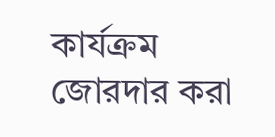কার্যক্রম জোরদার করা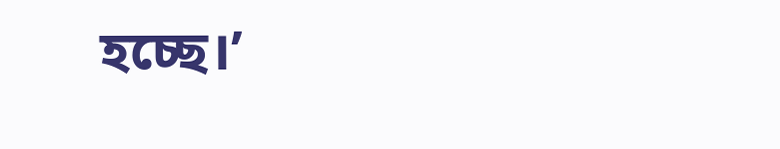হচ্ছে।’